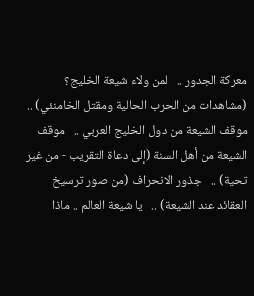معركة الجدور ..   لمن ولاء شيعة الخليج؟ (مشاهدات من الحرب الحالية ومقتل الخامنئي) ..   موقف الشيعة من دول الخليج العربي ..   موقف الشيعة من أهل السنة (إلى دعاة التقريب - من غير تحية) ..   جذور الانحراف (من صور ترسيخ العقائد عند الشيعة) ..   يا شيعة العالم .. ماذا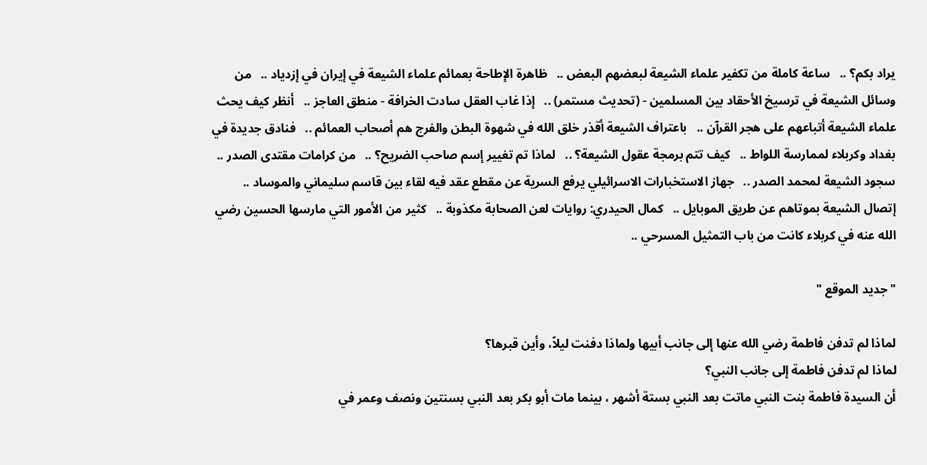يراد بكم؟ ..   ساعة كاملة من تكفير علماء الشيعة لبعضهم البعض ..   ظاهرة الإطاحة بعمائم علماء الشيعة في إيران في إزدياد ..   من وسائل الشيعة في ترسيخ الأحقاد بين المسلمين - (تحديث مستمر) ..   إذا غاب العقل سادت الخرافة - منطق العاجز ..   أنظر كيف يحث علماء الشيعة أتباعهم على هجر القرآن ..   باعتراف الشيعة أقذر خلق الله في شهوة البطن والفرج هم أصحاب العمائم ..   فنادق جديدة في بغداد وكربلاء لممارسة اللواط ..   كيف تتم برمجة عقول الشيعة؟ ..   لماذا تم تغيير إسم صاحب الضريح؟ ..   من كرامات مقتدى الصدر ..   سجود الشيعة لمحمد الصدر ..   جهاز الاستخبارات الاسرائيلي يرفع السرية عن مقطع عقد فيه لقاء بين قاسم سليماني والموساد ..   إتصال الشيعة بموتاهم عن طريق الموبايل ..   كمال الحيدري: روايات لعن الصحابة مكذوبة ..   كثير من الأمور التي مارسها الحسين رضي الله عنه في كربلاء كانت من باب التمثيل المسرحي ..

" جديد الموقع "

لماذا لم تدفن فاطمة رضي الله عنها إلى جانب أبيها ولماذا دفنت ليلاً، وأين قبرها؟
لماذا لم تدفن فاطمة إلى جانب النبي؟
أن السيدة فاطمة بنت النبي ماتت بعد النبي بستة أشهر ، بينما مات أبو بكر بعد النبي بسنتين ونصف وعمر في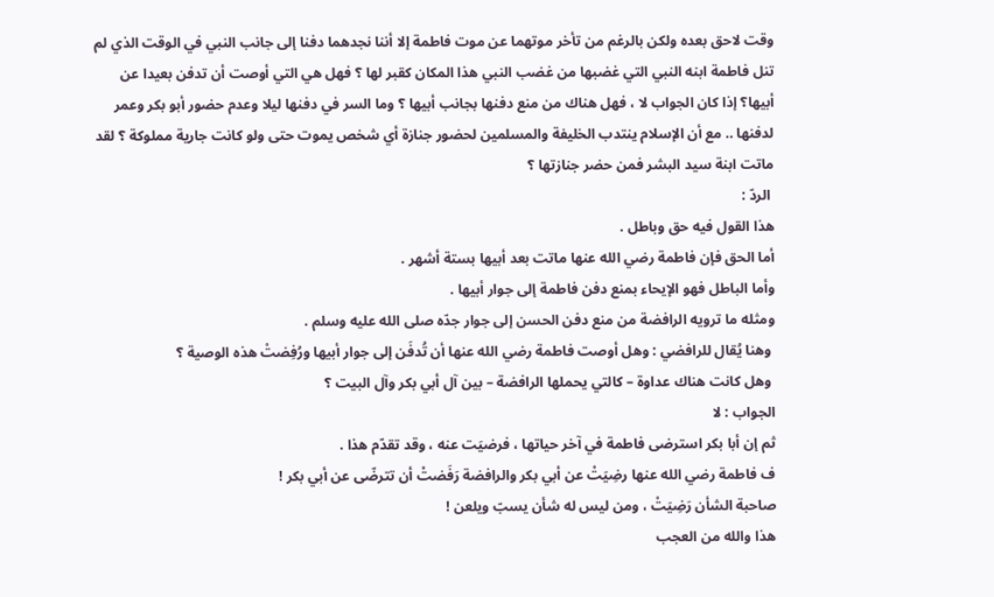وقت لاحق بعده ولكن بالرغم من تأخر موتهما عن موت فاطمة إلا أننا نجدهما دفنا إلى جانب النبي في الوقت الذي لم تنل فاطمة ابنه النبي التي غضبها من غضب النبي هذا المكان كقبر لها ؟ فهل هي التي أوصت أن تدفن بعيدا عن أبيها؟ إذا كان الجواب لا ، فهل هناك من منع دفنها بجانب أبيها ؟ وما السر في دفنها ليلا وعدم حضور أبو بكر وعمر لدفنها .. مع أن الإسلام ينتدب الخليفة والمسلمين لحضور جنازة أي شخص يموت حتى ولو كانت جارية مملوكة ؟ لقد ماتت ابنة سيد البشر فمن حضر جنازتها ؟
 الردّ :
هذا القول فيه حق وباطل .
أما الحق فإن فاطمة رضي الله عنها ماتت بعد أبيها بستة أشهر .
وأما الباطل فهو الإيحاء بمنع دفن فاطمة إلى جوار أبيها .
ومثله ما ترويه الرافضة من منع دفن الحسن إلى جوار جدّه صلى الله عليه وسلم .
 وهنا يُقال للرافضي : وهل أوصت فاطمة رضي الله عنها أن تُدفَن إلى جوار أبيها ورُفِضتْ هذه الوصية ؟
 وهل كانت هناك عداوة – كالتي يحملها الرافضة – بين آل أبي بكر وآل البيت ؟
الجواب : لا
ثم إن أبا بكر استرضى فاطمة في آخر حياتها ، فرضيَت عنه ، وقد تقدّم هذا .
ف فاطمة رضي الله عنها رضِيَتْ عن أبي بكر والرافضة رَفَضتْ أن تترضّى عن أبي بكر !
صاحبة الشأن رَضِيَتْ ، ومن ليس له شأن يسبّ ويلعن !
هذا والله من العجب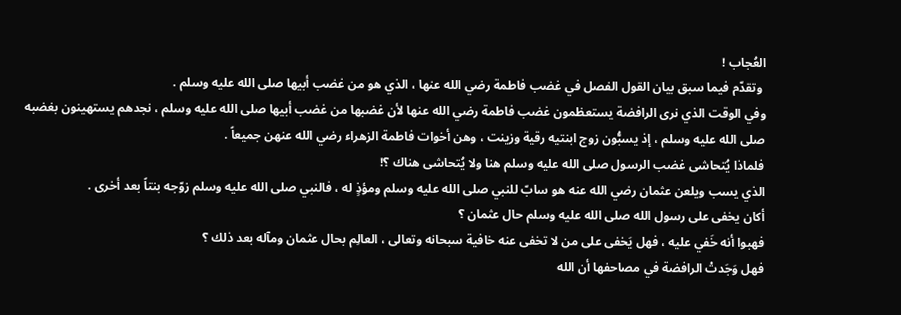العُجاب !
 وتقدّم فيما سبق بيان القول الفصل في غضب فاطمة رضي الله عنها ، الذي هو من غضب أبيها صلى الله عليه وسلم .
وفي الوقت الذي نرى الرافضة يستعظمون غضب فاطمة رضي الله عنها لأن غضبها من غضب أبيها صلى الله عليه وسلم ، نجدهم يستهينون بغضبه صلى الله عليه وسلم ، إذ يسبُّون زوج ابنتيه رقية وزينت ، وهن أخوات فاطمة الزهراء رضي الله عنهن جميعاً .
فلماذا يُتحاشى غضب الرسول صلى الله عليه وسلم هنا ولا يُتحاشى هناك ؟!
الذي يسب ويلعن عثمان رضي الله عنه هو سابّ للنبي صلى الله عليه وسلم ومؤذٍ له ، فالنبي صلى الله عليه وسلم زوّجه بنتاً بعد أخرى .
أكان يخفى على رسول الله صلى الله عليه وسلم حال عثمان ؟
فهبوا أنه خَفي عليه ، فهل يَخفى على من لا تخفى عنه خافية سبحانه وتعالى ، العالِم بحال عثمان ومآله بعد ذلك ؟
فهل وَجَدتْ الرافضة في مصاحفها أن الله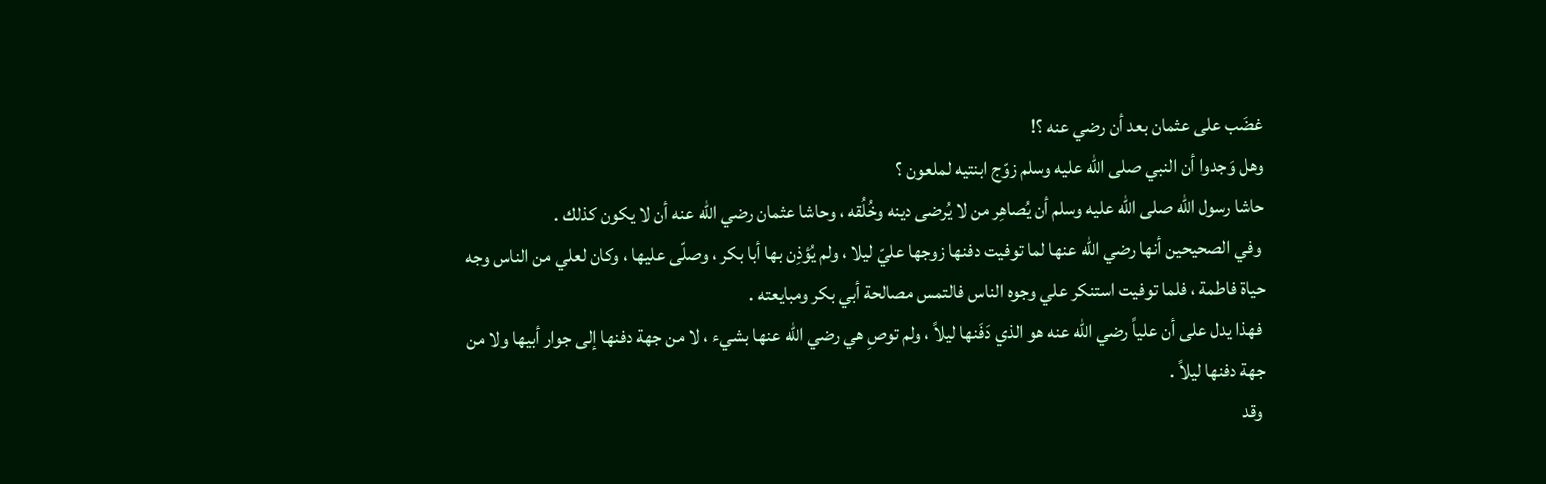غضَب على عثمان بعد أن رضي عنه ؟!
وهل وَجدوا أن النبي صلى الله عليه وسلم زوّج ابنتيه لملعون ؟
حاشا رسول الله صلى الله عليه وسلم أن يُصاهِر من لا يُرضى دينه وخُلُقه ، وحاشا عثمان رضي الله عنه أن لا يكون كذلك .
 وفي الصحيحين أنها رضي الله عنها لما توفيت دفنها زوجها عليّ ليلا ، ولم يُؤذِن بها أبا بكر ، وصلّى عليها ، وكان لعلي من الناس وجه حياة فاطمة ، فلما توفيت استنكر علي وجوه الناس فالتمس مصالحة أبي بكر ومبايعته .
 فهذا يدل على أن علياً رضي الله عنه هو الذي دَفَنها ليلاً ، ولم توصِ هي رضي الله عنها بشيء ، لا من جهة دفنها إلى جوار أبيها ولا من جهة دفنها ليلاً .
 وقد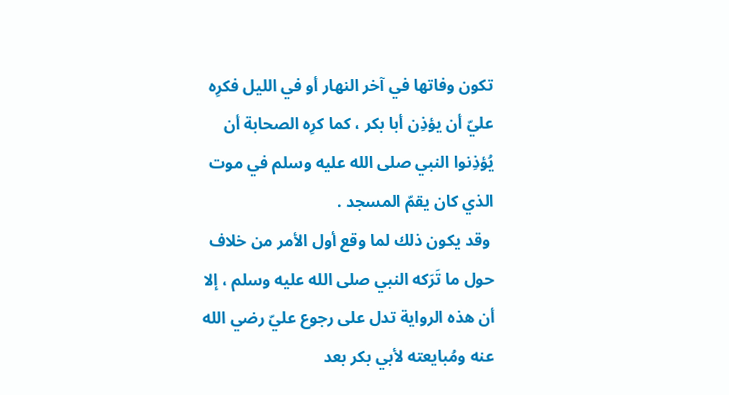تكون وفاتها في آخر النهار أو في الليل فكرِه عليّ أن يؤذِن أبا بكر ، كما كرِه الصحابة أن يُؤذِنوا النبي صلى الله عليه وسلم في موت الذي كان يقمّ المسجد .
 وقد يكون ذلك لما وقع أول الأمر من خلاف حول ما تَرَكه النبي صلى الله عليه وسلم ، إلا أن هذه الرواية تدل على رجوع عليّ رضي الله عنه ومُبايعته لأبي بكر بعد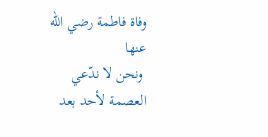وفاة فاطمة رضي الله عنها
 ونحن لا ندّعي العصمة لأحد بعد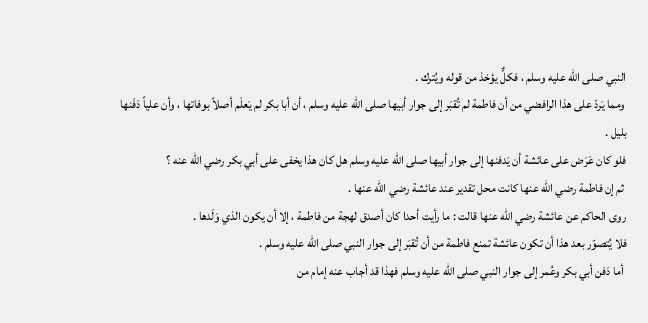النبي صلى الله عليه وسلم ، فكلٌّ يؤخذ من قوله ويُترك .
 ومما يَردّ على هذا الرافضي من أن فاطمة لم تُقبَر إلى جوار أبيها صلى الله عليه وسلم ، أن أبا بكر لم يَعلَم أصلاً بوفاتها ، وأن علياً دَفَنها بليل .
فلو كان عَرَض على عائشة أن يَدفنها إلى جوار أبيها صلى الله عليه وسلم هل كان هذا يخفى على أبي بكر رضي الله عنه ؟
 ثم إن فاطمة رضي الله عنها كانت محل تقدير عند عائشة رضي الله عنها .
روى الحاكم عن عائشة رضي الله عنها قالت : ما رأيت أحدا كان أصدق لهجة من فاطمة ، إلا أن يكون الذي وَلَدها .
فلا يُتصوّر بعد هذا أن تكون عائشة تمنع فاطمة من أن تُقبَر إلى جوار النبي صلى الله عليه وسلم .
 أما دَفن أبي بكر وعُمر إلى جوار النبي صلى الله عليه وسلم فهذا قد أجاب عنه إمام من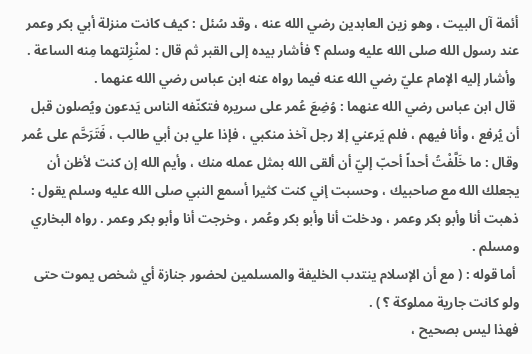أئمة آل البيت ، وهو زين العابدين رضي الله عنه ، وقد سُئل : كيف كانت منزلة أبي بكر وعمر عند رسول الله صلى الله عليه وسلم ؟ فأشار بيده إلى القبر ثم قال : لمنْزِلتهما مِنه الساعة .
 وأشار إليه الإمام عليّ رضي الله عنه فيما رواه عنه ابن عباس رضي الله عنهما .
 قال ابن عباس رضي الله عنهما : وُضِعَ عُمر على سريره فتكنّفه الناس يَدعون ويُصلون قبل أن يُرفع ، وأنا فيهم ، فلم يَرعني إلا رجل آخذ منكبي ، فإذا علي بن أبي طالب ، فَتَرَحَّم على عُمر وقال : ما خَلَّفْتُ أحداً أحبّ إليّ أن ألقى الله بمثل عمله منك ، وأيم الله إن كنت لأظن أن يجعلك الله مع صاحبيك ، وحسبت إني كنت كثيرا أسمع النبي صلى الله عليه وسلم يقول : ذهبت أنا وأبو بكر وعمر ، ودخلت أنا وأبو بكر وعُمر ، وخرجت أنا وأبو بكر وعمر . رواه البخاري ومسلم .
 أما قوله : ( مع أن الإسلام ينتدب الخليفة والمسلمين لحضور جنازة أي شخص يموت حتى ولو كانت جارية مملوكة ؟ ) .
فهذا ليس بصحيح ،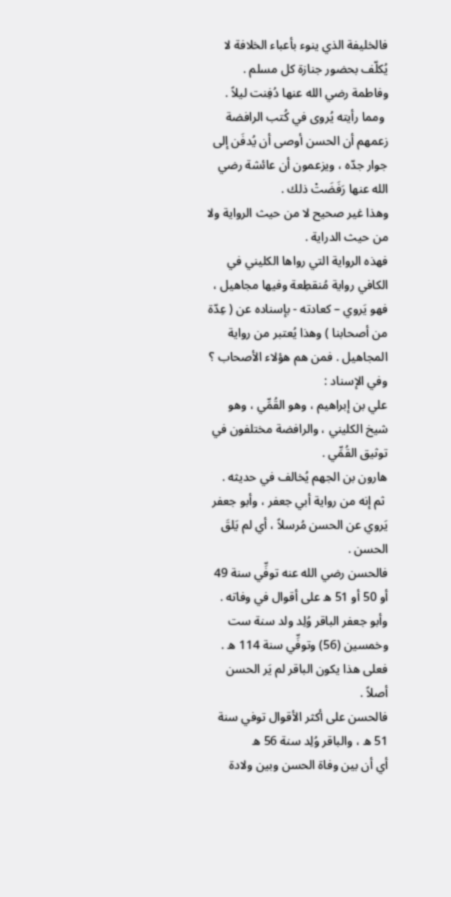فالخليفة الذي ينوء بأعباء الخلافة لا يُكلّف بحضور جنازة كل مسلم .
وفاطمة رضي الله عنها دُفِنت ليلاً .
 ومما رأيته يُروى في كُتب الرافضة زعمهم أن الحسن أوصى أن يُدفَن إلى جوار جدّه ، ويزعمون أن عائشة رضي الله عنها رَفَضَتْ ذلك .
وهذا غير صحيح لا من حيث الرواية ولا من حيث الدراية .
فهذه الرواية التي رواها الكليني في الكافي رواية مُنقطِعة وفيها مجاهيل ، فهو يَروي – كعادته - بإسناده عن ( عِدّة من أصحابنا ) وهذا يُعتبر من رواية المجاهيل . فمن هم هؤلاء الأصحاب ؟
وفي الإسناد :
علي بن إبراهيم ، وهو القُمِّي ، وهو شيخ الكليني ، والرافضة مختلفون في توثيق القُمِّي .
هارون بن الجهم يُخالف في حديثه .
 ثم إنه من رواية أبي جعفر ، وأبو جعفر يَروي عن الحسن مُرسلاً ، أي لم يَلقَ الحسن .
فالحسن رضي الله عنه توفِّي سنة 49 أو 50 أو 51 ه على أقوال في وفاته .
وأبو جعفر الباقر وُلِد ولد سنة ست وخمسين (56) وتوفِّي سنة 114 ه .
فعلى هذا يكون الباقر لم يَر الحسن أصلاً .
فالحسن على أكثر الأقوال توفي سنة 51 ه ، والباقر وُلِد سنة 56 ه
أي أن بين وفاة الحسن وبين ولادة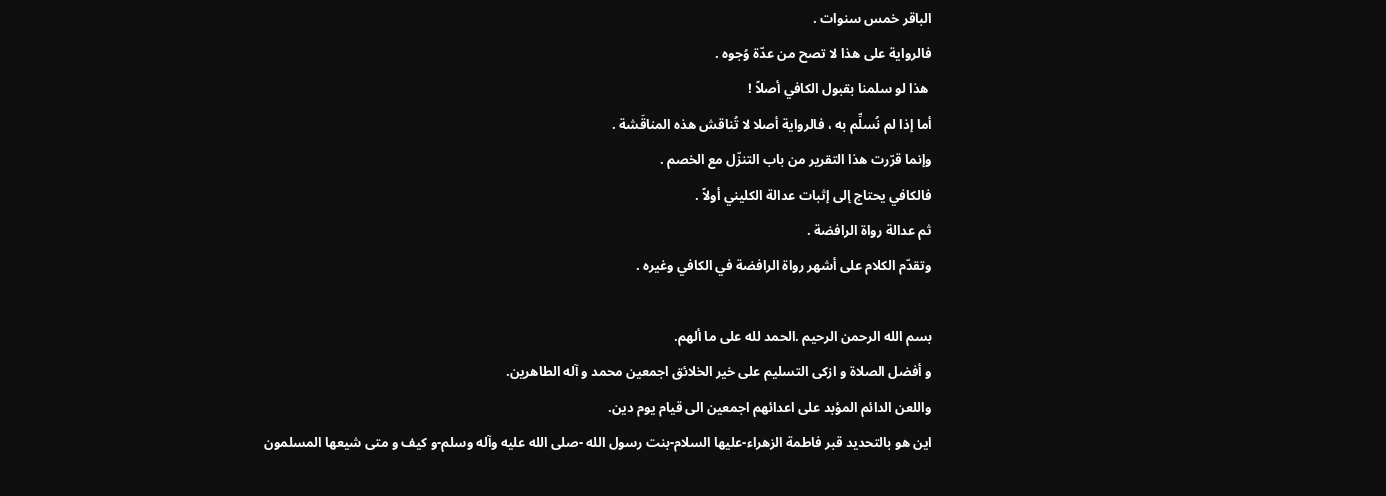الباقر خمس سنوات .
فالرواية على هذا لا تصح من عدّة وُجوه .
 هذا لو سلمنا بقبول الكافي أصلاً !
أما إذا لم نُسلِّم به ، فالرواية أصلا لا تُناقش هذه المناقَشة .
وإنما قرّرت هذا التقرير من باب التنزّل مع الخصم .
فالكافي يحتاج إلى إثبات عدالة الكليني أولاً .
ثم عدالة رواة الرافضة .
وتقدّم الكلام على أشهر رواة الرافضة في الكافي وغيره .

بسم الله الرحمن الرحيم .الحمد لله على ما ألهم.
و أفضل الصلاة و ازكى التسليم على خير الخلائق اجمعين محمد و آله الطاهرين.
واللعن الدائم المؤبد على اعدائهم اجمعين الى قيام يوم دين.
اين هو بالتحديد قبر فاطمة الزهراء-عليها السلام-بنت رسول الله -صلى الله عليه وآله وسلم-و كيف و متى شيعها المسلمون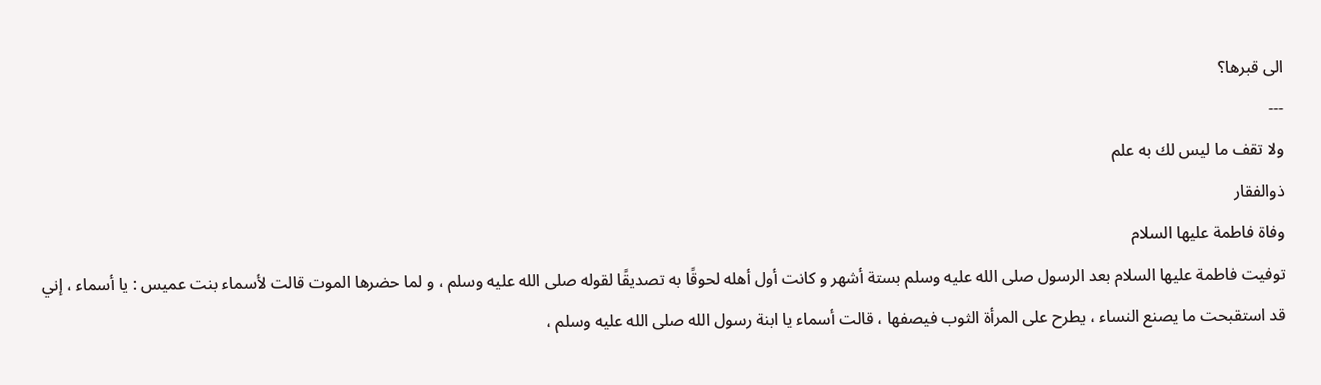الى قبرها؟
---
ولا تقف ما ليس لك به علم
ذوالفقار
وفاة فاطمة عليها السلام
توفيت فاطمة عليها السلام بعد الرسول صلى الله عليه وسلم بستة أشهر و كانت أول أهله لحوقًا به تصديقًا لقوله صلى الله عليه وسلم ، و لما حضرها الموت قالت لأسماء بنت عميس : يا أسماء ، إني قد استقبحت ما يصنع النساء ، يطرح على المرأة الثوب فيصفها ، قالت أسماء يا ابنة رسول الله صلى الله عليه وسلم ،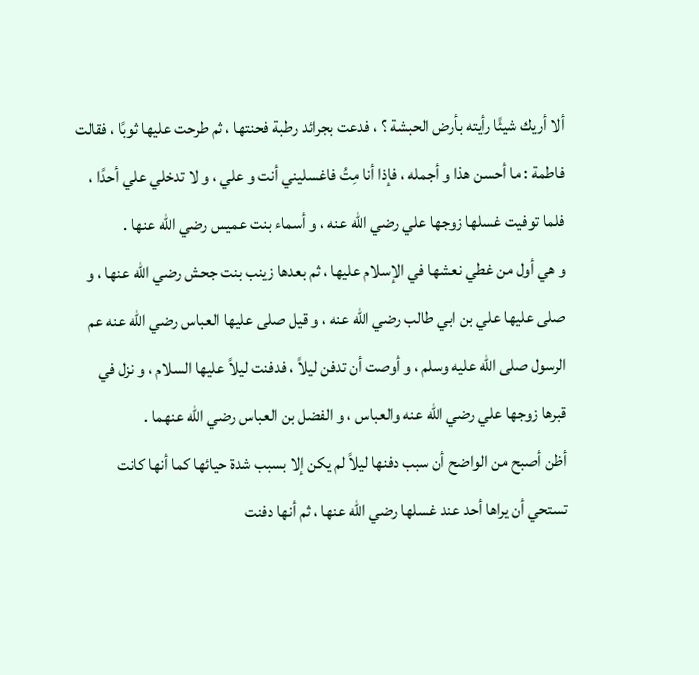ألا أريك شيئًا رأيته بأرض الحبشة ؟ ، فدعت بجرائد رطبة فحنتها ، ثم طرحت عليها ثوبًا ، فقالت فاطمة : ما أحسن هذا و أجمله ، فإذا أنا مِتُ فاغسليني أنت و علي ، و لا تدخلي علي أحدًا ، فلما توفيت غسلها زوجها علي رضي الله عنه ، و أسماء بنت عميس رضي الله عنها .
و هي أول من غطي نعشها في الإسلام عليها ، ثم بعدها زينب بنت جحش رضي الله عنها ، و صلى عليها علي بن ابي طالب رضي الله عنه ، و قيل صلى عليها العباس رضي الله عنه عم الرسول صلى الله عليه وسلم ، و أوصت أن تدفن ليلاً ، فدفنت ليلاً عليها السلام ، و نزل في قبرها زوجها علي رضي الله عنه والعباس ، و الفضل بن العباس رضي الله عنهما .
أظن أصبح من الواضح أن سبب دفنها ليلاً لم يكن إلا بسبب شدة حيائها كما أنها كانت تستحي أن يراها أحد عند غسلها رضي الله عنها ، ثم أنها دفنت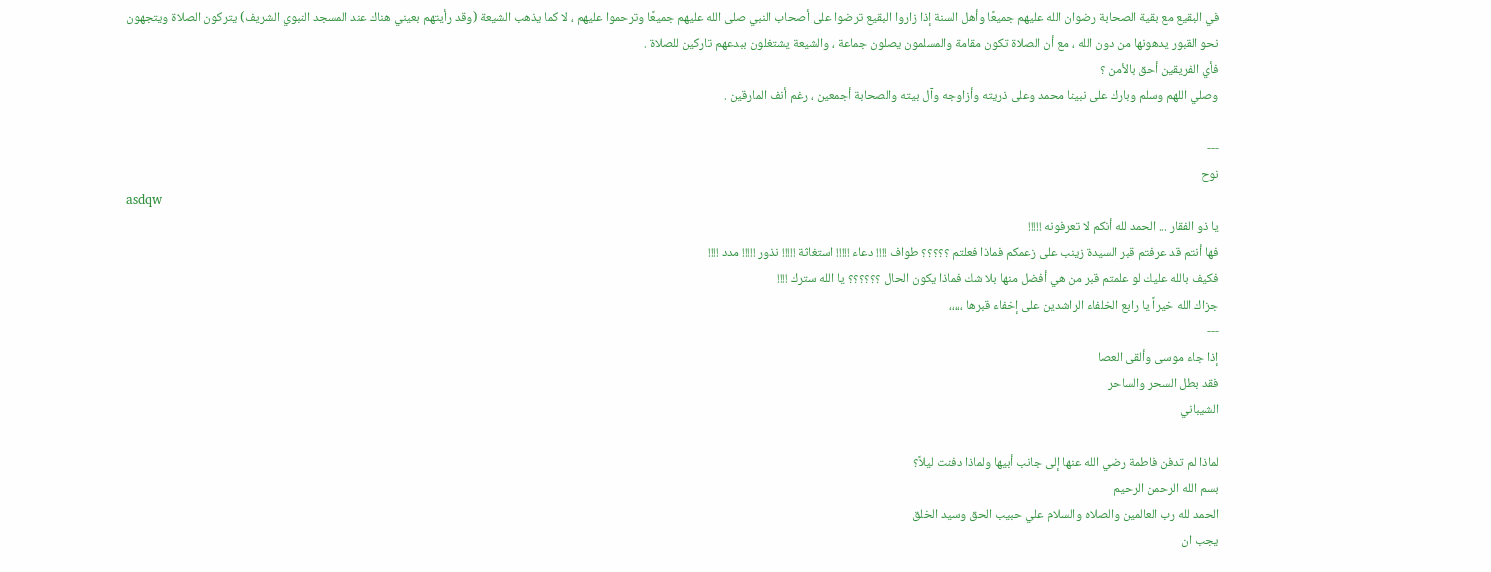في البقيع مع بقية الصحابة رضوان الله عليهم جميعًا وأهل السنة إذا زاروا البقيع ترضوا على أصحاب النبي صلى الله عليهم جميعًا وترحموا عليهم ، لا كما يذهب الشيعة (وقد رأيتهم بعيني هناك عند المسجد النبوي الشريف) يتركون الصلاة ويتجهون نحو القبور يدهونها من دون الله ، مع أن الصلاة تكون مقامة والمسلمون يصلون جماعة ، والشيعة يشتغلون ببدعهم تاركين للصلاة .
فأي الفريقين أحق بالأمن ؟
وصلي اللهم وسلم وبارك على نبينا محمد وعلى ذريته وأزاوجه وآل بيته والصحابة أجمعين ، رغم أنف المارقين .

---
نوح
asdqw
يا ذو الفقار ... الحمد لله أنكم لا تعرفونه !!!!!
فها أنتم قد عرفتم قبر السيدة زينب على زعمكم فماذا فعلتم ؟؟؟؟؟ طواف !!!! دعاء !!!!! استغاثة !!!!! نذور !!!!! مدد !!!!
فكيف بالله عليك لو علمتم قبر من هي أفضل منها بلا شك فماذا يكون الحال ؟؟؟؟؟؟ يا الله سترك !!!!
جزاك الله خيراً يا رابع الخلفاء الراشدين على إخفاء قبرها ،،،،،
---
إذا جاء موسى وألقى العصا
فقد بطل السحر والساحر
الشيباني

لماذا لم تدفن فاطمة رضي الله عنها إلى جانب أبيها ولماذا دفنت ليلاً؟
بسم الله الرحمن الرحيم
الحمد لله رب العالمين والصلاه والسلام علي حبيب الحق وسيد الخلق
يجب ان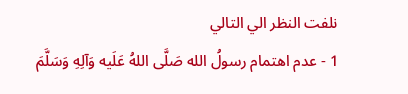نلفت النظر الي التالي
1 - عدم اهتمام رسولُ الله صَلَّى اللهُ عَلَيه وَآلِهِ وَسَلَّمَ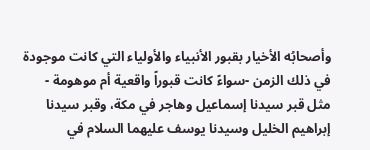وأصحابُه الأخيار بقبور الأنبياء والأولياء التي كانت موجودة في ذلك الزمن -سواءً كانت قبوراً واقعية أم موهومة -
مثل قبر سيدنا إسماعيل وهاجر في مكة، وقبر سيدنا إبراهيم الخليل وسيدنا يوسف عليهما السلام في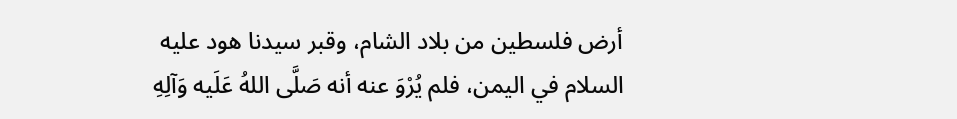أرض فلسطين من بلاد الشام، وقبر سيدنا هود عليه السلام في اليمن، فلم يُرْوَ عنه أنه صَلَّى اللهُ عَلَيه وَآلِهِ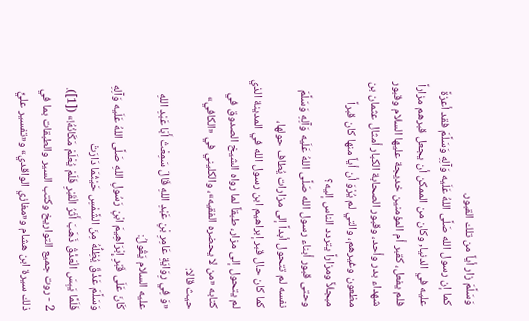وَسَلَّمَ زار أياً من تلك القبور.
كما إن رسول الله صَلَّى اللهُ عَلَيه وَآلِهِ وَسَلَّمَ فقد أعزةً عليه في الدنيا, وكان من الممكن أن يجعل قبرهم مزاراً فلم يفعل، كقبر أم المؤمنين خديجة عليها السلام وقبور شهداء بدر وأحد، وقبور الصحابة الكبار أمثال عثمان بن مظعون وغيرهم، والتي لم يُرْوَ أن أياً منها كان قبراً مبجلاً ومزاراً يتردد الناس إليه؟
وحتى قبور أبناء رسول الله صَلَّى اللهُ عَلَيه وَآلِهِ وَسَلَّمَ نفسه لم تتحول أبداً إلى مزارات يُطاف حولها،
كما كان حال قبر إبراهيم ابن رسول الله في المدينة الذي لم يتحول إلى مزار، طبقاً لما رواه الشيخ الصدوق في كتابه «من لا يحضره الفقيه»، والكليني في «الكافي»
حيث قالا:
«وَ فِي رِوَايَةِ عَامِرِ بْنِ عَبْدِ اللهِ قَالَ سَمِعْتُ أَبَا عَبْدِ اللهِ عليه السلام يَقُولُ:
كَانَ عَلَى قَبْرِ إِبْرَاهِيمَ ابْنِ رَسُولِ اللهِ صَلَّى اللهُ عَلَيه وَآلِهِ وَسَلَّمَ عَذْقٌ يُظِلُّهُ مِنَ الشَّمْسِ حَيْثُمَا دَارَتْ
فَلَمَّا يَبِسَ الْعَذْقُ ذَهَبَ أَثَرُ الْقَبْرِ فَلَمْ يُعْلَمْ مَكَانُهُ!» ([1]).
2 - روت جميع التواريخ وكتب السير والطبقات بما في ذلك سيرة ابن هشام و«مغازي الواقدي» و«تفسير عليٍّ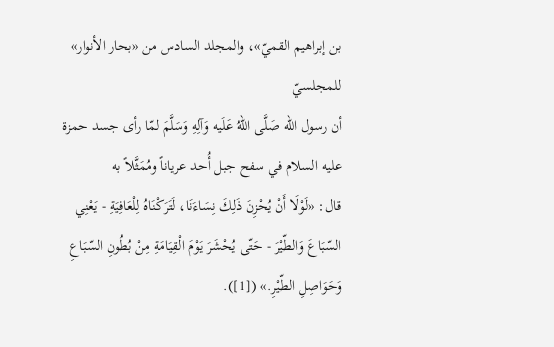بن إبراهيم القميّ»، والمجلد السادس من «بحار الأنوار» للمجلسيّ
أن رسول الله صَلَّى اللهُ عَلَيه وَآلِهِ وَسَلَّمَ لمّا رأى جسد حمزة عليه السلام في سفح جبل أُحد عرياناً ومُمَثَّلاً به
قال: «لَوْلَا أَنْ يُحْزِنَ ذَلِكَ نِسَاءَنَا، لَتَرَكْنَاهُ لِلْعَافِيَةِ - يَعْنِي السّبَاعَ وَالطّيْرَ - حَتّى يُحْشَرَ يَوْمَ الْقِيَامَةِ مِنْ بُطُونِ السّبَاعِ وَحَوَاصِلِ الطّيْرِ.» ([1]).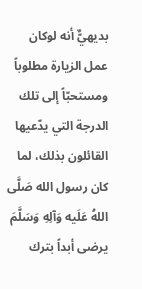بديهيٌّ أنه لوكان عمل الزيارة مطلوباً ومستحبّاً إلى تلك الدرجة التي يدّعيها القائلون بذلك، لما كان رسول الله صَلَّى اللهُ عَلَيه وَآلِهِ وَسَلَّمَ يرضى أبداً بترك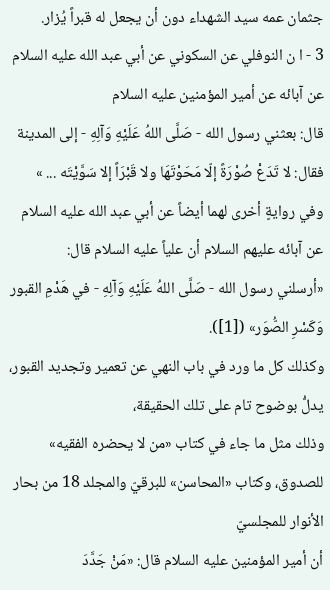جثمان عمه سيد الشهداء دون أن يجعل له قبراً يُزار.
3 - ا ن النوفلي عن السكوني عن أبي عبد الله عليه السلام عن آبائه عن أمير المؤمنين عليه السلام
قال: بعثني رسول الله - صَلَّى اللهُ عَلَيْهِ وَآلِهِ - إلى المدينة
فقال: لا تَدَعْ صُوْرَةً إلّا مَحَوْتَهَا ولا قَبْرَاً إلا سَوَّيْتَه ... »
وفي روايةٍ أخرى لهما أيضاً عن أبي عبد الله عليه السلام عن آبائه عليهم السلام أن علياً عليه السلام قال:
«أرسلني رسول الله - صَلَّى اللهُ عَلَيْهِ وَآلِهِ - في هَدْمِ القبور وَكَسْرِ الصُّوَر» ([1]).
وكذلك كل ما ورد في باب النهي عن تعمير وتجديد القبور، يدلُّ بوضوح تام على تلك الحقيقة،
وذلك مثل ما جاء في كتاب «من لا يحضره الفقيه» للصدوق، وكتاب «المحاسن» للبرقيّ والمجلد 18 من بحار الأنوار للمجلسيّ
أن أمير المؤمنين عليه السلام قال: «مَنْ جَدَّدَ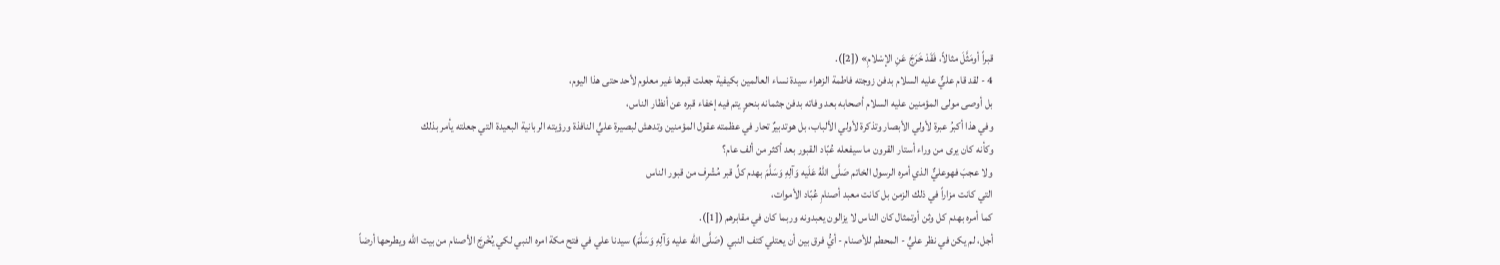قبراً أومَثَّلَ مثالاً، فَقَدْ خَرَجَ عَنِ الإسْلامِ» ([2]).
4 - لقد قام عليٌّ عليه السلام بدفن زوجته فاطمة الزهراء سيدة نساء العالمين بكيفية جعلت قبرها غير معلوم لأحد حتى هذا اليوم،
بل أوصى مولى المؤمنين عليه السلام أصحابه بعد وفاته بدفن جثمانه بنحوٍ يتم فيه إخفاء قبره عن أنظار الناس،
وفي هذا أكبرُ عبرة لأولي الأبصار وتذكرة لأولي الألباب، بل هوتدبيرٌ تحار في عظمته عقول المؤمنين وتدهش لبصيرة عليٍّ النافذة ورؤيته الربانية البعيدة التي جعلته يأمر بذلك
وكأنه كان يرى من وراء أستار القرون ما سيفعله عُبّاد القبور بعد أكثر من ألف عام؟
ولا عجبَ فهوعليٌّ الذي أمره الرسول الخاتم صَلَّى اللهُ عَلَيه وَآلِهِ وَسَلَّمَ بهدم كلِّ قبر مُشْرِف من قبور الناس
التي كانت مزاراً في ذلك الزمن بل كانت معبد أصنامِ عُبّاد الأموات،
كما أمره بهدم كل وثن أوتمثال كان الناس لا يزالون يعبدونه وربما كان في مقابرهم ([1]).
أجل، لم يكن في نظر عليٍّ - المحطم للأصنام - أيُّ فرق بين أن يعتلي كتف النبي (صَلَّى الله عليه وَآلِهِ وَسَلَّمَ) سيدنا علي في فتح مكة امره النبي لكي يُخْرِجَ الأصنام من بيت الله ويطرحها أرضاً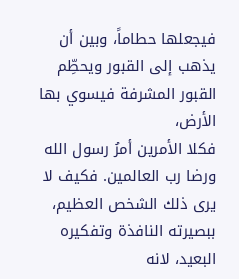فيجعلها حطاماً، وبين أن يذهب إلى القبور ويحطِّم القبور المشرفة فيسوي بها الأرض،
فكلا الأمرين أمرُ رسول الله ورضا رب العالمين. فكيف لا يرى ذلك الشخص العظيم، ببصيرته النافذة وتفكيره البعيد، لانه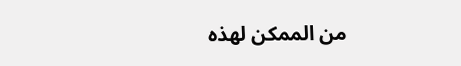من الممكن لهذه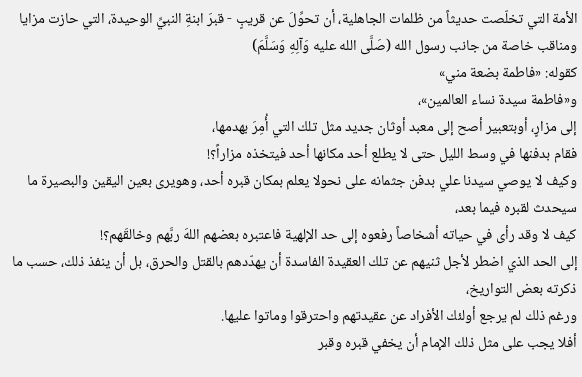الأمة التي تخلّصت حديثاً من ظلمات الجاهلية، أن تحوِّلَ عن قريبٍ - قبرَ ابنةِ النبيِّ الوحيدة، التي حازت مزايا ومناقب خاصة من جانب رسول الله (صَلَّى الله عليه وَآلِهِ وَسَلَّمَ)
كقوله: «فاطمة بضعة مني»
و«فاطمة سيدة نساء العالمين»،
إلى مزارٍ، أوبتعبير أصح إلى معبد أوثان جديد مثل تلك التي أُمِرَ بهدمها،
فقام بدفنها في وسط الليل حتى لا يطلع أحد مكانها أحد فيتخذه مزاراً؟!
وكيف لا يوصي سيدنا علي بدفن جثمانه على نحولا يعلم بمكان قبره أحد، وهويرى بعين اليقين والبصيرة ما سيحدث لقبره فيما بعد،
كيف لا وقد رأى في حياته أشخاصاً رفعوه إلى حد الإلهية فاعتبره بعضهم اللهَ ربَّهم وخالقَهم؟!
إلى الحد الذي اضطر لأجل ثنيهم عن تلك العقيدة الفاسدة أن يهدّدهم بالقتل والحرق، بل أن ينفذ ذلك، حسب ما ذكرته بعض التواريخ،
ورغم ذلك لم يرجع أولئك الأفراد عن عقيدتهم واحترقوا وماتوا عليها.
أفلا يجب على مثل ذلك الإمام أن يخفي قبره وقبر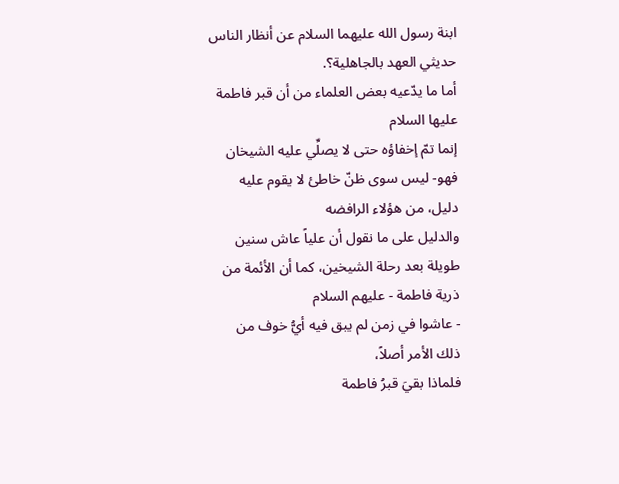ابنة رسول الله عليهما السلام عن أنظار الناس حديثي العهد بالجاهلية؟.
أما ما يدّعيه بعض العلماء من أن قبر فاطمة عليها السلام
إنما تمّ إخفاؤه حتى لا يصلِّي عليه الشيخان فهو- ليس سوى ظنّ خاطئ لا يقوم عليه دليل، من هؤلاء الرافضه
والدليل على ما نقول أن علياً عاش سنين طويلة بعد رحلة الشيخين، كما أن الأئمة من ذرية فاطمة - عليهم السلام
- عاشوا في زمن لم يبق فيه أيُّ خوف من ذلك الأمر أصلاً،
فلماذا بقيَ قبرُ فاطمة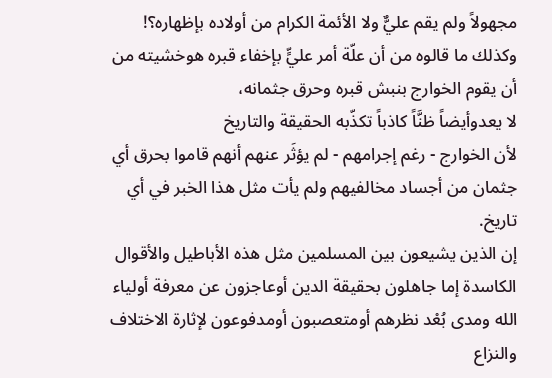مجهولاً ولم يقم عليٌّ ولا الأئمة الكرام من أولاده بإظهاره؟!
وكذلك ما قالوه من أن علّة أمر عليٍّ بإخفاء قبره هوخشيته من أن يقوم الخوارج بنبش قبره وحرق جثمانه،
لا يعدوأيضاً ظنَّاً كاذباً تكذّبه الحقيقة والتاريخ
لأن الخوارج - رغم إجرامهم - لم يؤثَر عنهم أنهم قاموا بحرق أي جثمان من أجساد مخالفيهم ولم يأت مثل هذا الخبر في أي تاريخ.
إن الذين يشيعون بين المسلمين مثل هذه الأباطيل والأقوال الكاسدة إما جاهلون بحقيقة الدين أوعاجزون عن معرفة أولياء الله ومدى بُعْد نظرهم أومتعصبون أومدفوعون لإثارة الاختلاف والنزاع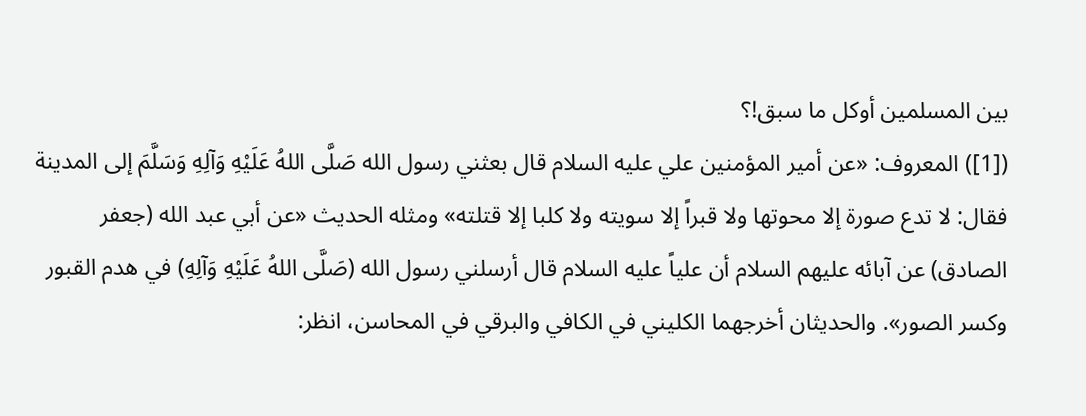بين المسلمين أوكل ما سبق!؟
([1]) المعروف: «عن أمير المؤمنين علي عليه السلام قال بعثني رسول الله صَلَّى اللهُ عَلَيْهِ وَآلِهِ وَسَلَّمَ إلى المدينة فقال: لا تدع صورة إلا محوتها ولا قبراً إلا سويته ولا كلبا إلا قتلته» ومثله الحديث «عن أبي عبد الله (جعفر الصادق) عن آبائه عليهم السلام أن علياً عليه السلام قال أرسلني رسول الله (صَلَّى اللهُ عَلَيْهِ وَآلِهِ) في هدم القبور وكسر الصور». والحديثان أخرجهما الكليني في الكافي والبرقي في المحاسن، انظر: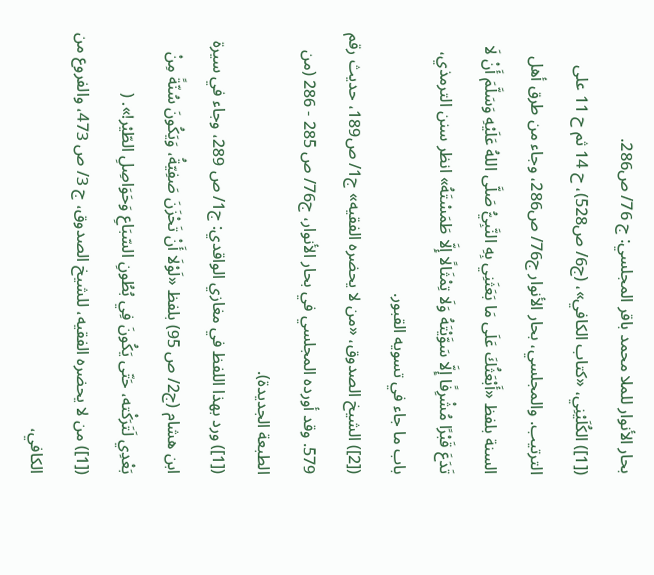بحار الأنوار للملا محمد باقر المجلسي: ج 76/ ص286.
([1]) الكُلَيْنِي، «كتاب الكافي»، (ج6/ ص528)، ح 14 ثم ح 11 على الترتيب. والمجلسي، بحار الأنوار ج76/ ص286، وجاء من طرق أهل السنة بلفظ «أَبْعَثُكَ عَلَى مَا بَعَثَنِي بِهِ النَّبِيُّ صَلَّى اللهُ عَلَيْهِ وَسَلَّمَ أَنْ لَا تَدَعَ قَبْرًا مُشْرِفًا إِلَّا سَوَّيْتَهُ وَلَا تِمْثَالًا إِلَّا طَمَسْتَهُ» انظر سنن الترمذي، باب ما جاء في تسويه القبور.
([2]) الشيخ الصدوق، «من لا يحضره الفقيه» ج1/ ص189، حديث رقم 579. وقد أورده المجلسي في بحار الأنوار، ج76/ ص 285 - 286 (من الطبعة الجديدة).
([1]) ورد بهذا اللفظ في مغازي الواقدي: ج1/ ص 289، وجاء في سيرة ابن هشام (ج2/ ص 95) بلفظ «لَوْلَا أَنْ تَحْزَنَ صَفِيّةُ، وَيَكُونَ سُنّةً مِنْ بَعْدِي لَتَرَكْته، حَتّى يَكُونَ فِي بُطُونِ السّبَاعِ وَحَوَاصِلِ الطّيْر!». (
([1]) من لا يحضره الفقيه، للشيخ الصدوق، ج 3/ ص 473، والفروع من الكافي،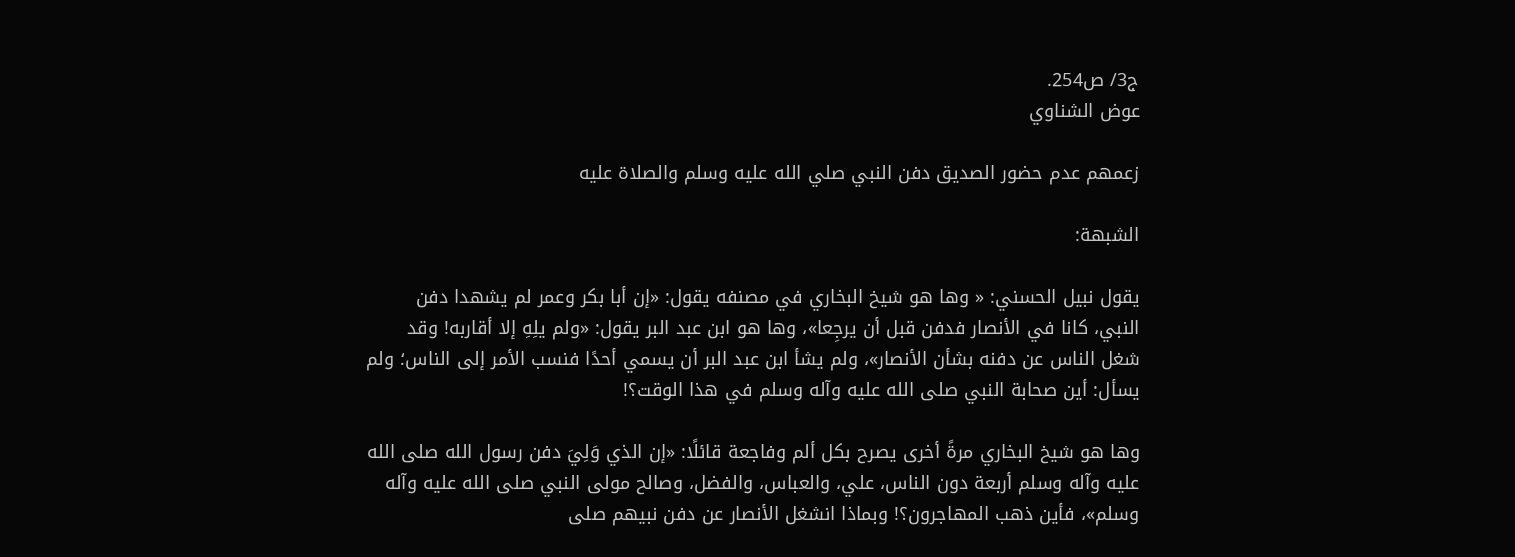ج3/ ص254.
عوض الشناوي

زعمهم عدم حضور الصديق دفن النبي صلي الله عليه وسلم والصلاة عليه

الشبهة:

يقول نبيل الحسني: « وها هو شيخ البخاري في مصنفه يقول: «إن أبا بكر وعمر لم يشهدا دفن النبي، كانا في الأنصار فدفن قبل أن يرجِعا»، وها هو ابن عبد البر يقول: «ولم يلِهِ إلا أقاربه! وقد شغل الناس عن دفنه بشأن الأنصار»، ولم يشأ ابن عبد البر أن يسمي أحدًا فنسب الأمر إلى الناس؛ ولم يسأل: أين صحابة النبي صلى الله عليه وآله وسلم في هذا الوقت؟!

وها هو شيخ البخاري مرةً أخرى يصرح بكل ألم وفاجعة قائلًا: «إن الذي وَلِيَ دفن رسول الله صلى الله عليه وآله وسلم أربعة دون الناس، علي، والعباس، والفضل، وصالح مولى النبي صلى الله عليه وآله وسلم»، فأين ذهب المهاجرون؟! وبماذا انشغل الأنصار عن دفن نبيهم صلى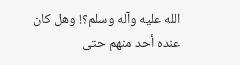الله عليه وآله وسلم؟! وهل كان عنده أحد منهم حتى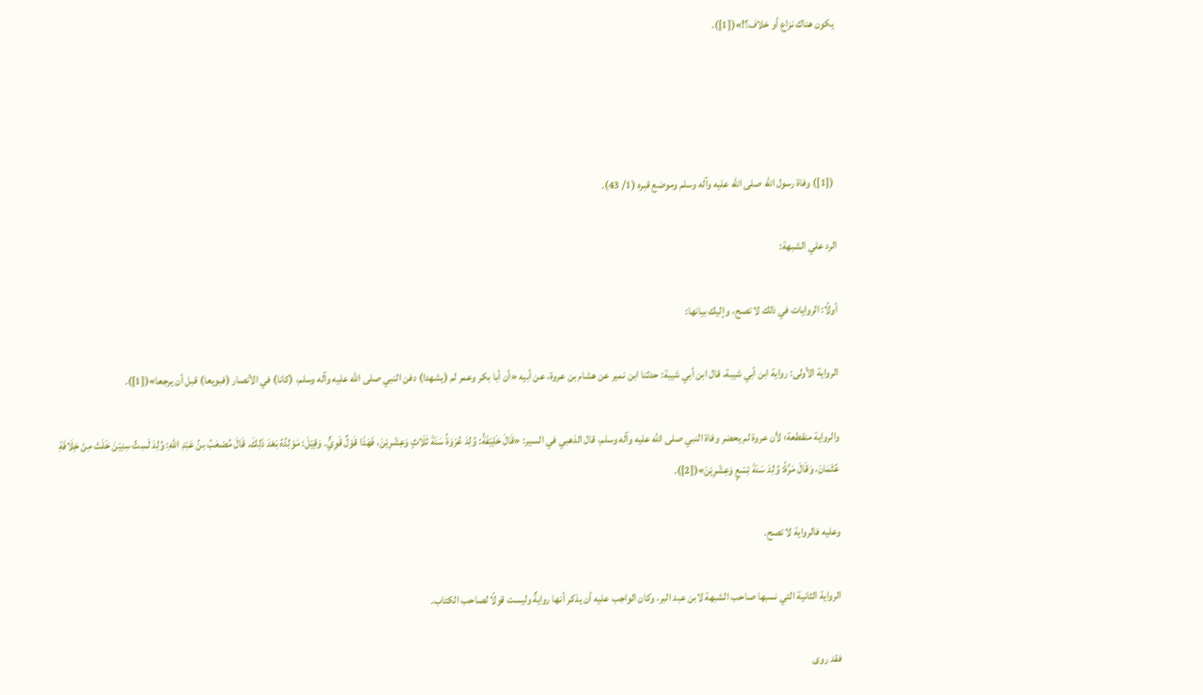يكون هناك نزاع أو خلاف؟!»([1]).




 ([1]) وفاة رسول الله صلى الله عليه وآله وسلم وموضع قبره (1/ 43).

الرد علي الشبهة:

أولًا: الروايات في ذلك لا تصح، وإليك بيانها:

الرواية الأولى: رواية ابن أبي شيبة، قال ابن أبي شيبة: حدثنا ابن نمير عن هشام بن عروة، عن أبيه «أن أبا بكر وعمر لم (يشهدا) دفن النبي صلى الله عليه وآله وسلم، (كانا) في الأنصار (فبويعا) قبل أن يرجعا»([1]).

والرواية منقطعة؛ لأن عروة لم يحضر وفاة النبي صلى الله عليه وآله وسلم، قال الذهبي في السير: «قَالَ خَلِيْفَةُ: وُلِدَ عُرْوَةُ سَنَةَ ثَلَاثٍ وَعِشْرِيْنَ، فَهَذَا قَوْلٌ قَوِيٌّ. وَقِيْلَ: مَوْلِدُهُ بَعْدَ ذَلِكَ. قَالَ مُصْعَبُ بنُ عَبْدِ اللهِ: وُلِدَ لَسِتِّ سِنِيْنَ خَلَتْ مِنْ خِلَافَةِ عُثْمَانَ، وَقَالَ مَرَّةً: وُلِدَ سَنَةَ تِسْعٍ وَعِشْرِيْنَ»([2]).

وعليه فالرواية لا تصح.

الرواية الثانية التي نسبها صاحب الشبهة لابن عبد البر، وكان الواجب عليه أن يذكر أنها روايةٌ وليست قولًا لصاحب الكتاب.

فقد روى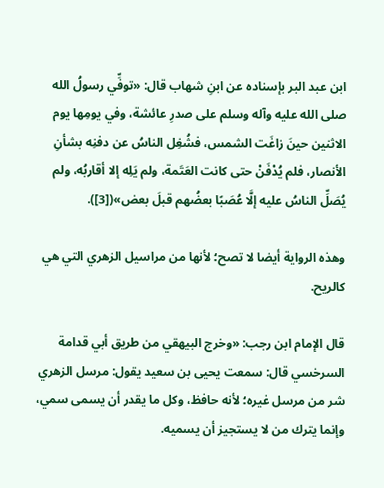ابن عبد البر بإسناده عن ابنِ شهاب قال: «توفِّي رسولُ الله صلى الله عليه وآله وسلم على صدرِ عائشة، وفي يومِها يوم الاثنين حينَ زاغَت الشمس، فشُغِل الناسُ عن دفنِه بشأنِ الأنصار، فلم يُدْفَنْ حتى كانت العَتَمة، ولم يَلِه إلا أقاربُه، ولم يُصَلِّ الناسُ عليه إلَّا عُصَبًا بعضُهم قبلَ بعض»([3]).

وهذه الرواية أيضا لا تصح؛ لأنها من مراسيل الزهري التي هي كالريح.

قال الإمام ابن رجب: «وخرج البيهقي من طريق أبي قدامة السرخسي قال: سمعت يحيى بن سعيد يقول: مرسل الزهري شر من مرسل غيره؛ لأنه حافظ، وكل ما يقدر أن يسمى سمي، وإنما يترك من لا يستجيز أن يسميه.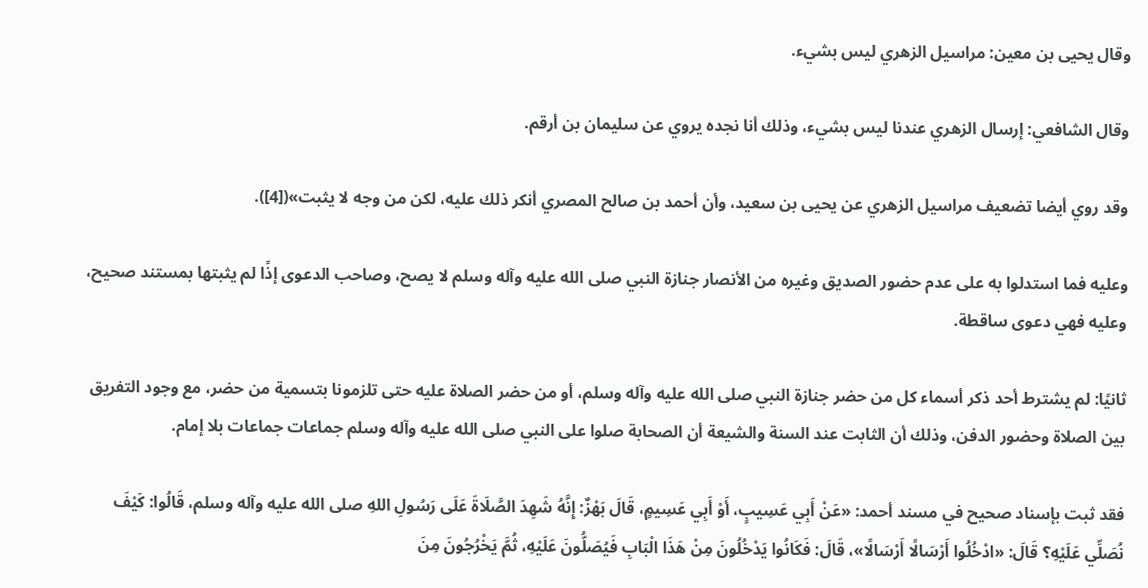وقال يحيى بن معين: مراسيل الزهري ليس بشيء.

وقال الشافعي: إرسال الزهري عندنا ليس بشيء، وذلك أنا نجده يروي عن سليمان بن أرقم.

وقد روي أيضا تضعيف مراسيل الزهري عن يحيى بن سعيد، وأن أحمد بن صالح المصري أنكر ذلك عليه، لكن من وجه لا يثبت»([4]).

وعليه فما استدلوا به على عدم حضور الصديق وغيره من الأنصار جنازة النبي صلى الله عليه وآله وسلم لا يصح، وصاحب الدعوى إذًا لم يثبتها بمستند صحيح، وعليه فهي دعوى ساقطة.

ثانيًا: لم يشترط أحد ذكر أسماء كل من حضر جنازة النبي صلى الله عليه وآله وسلم، أو من حضر الصلاة عليه حتى تلزمونا بتسمية من حضر، مع وجود التفريق بين الصلاة وحضور الدفن، وذلك أن الثابت عند السنة والشيعة أن الصحابة صلوا على النبي صلى الله عليه وآله وسلم جماعات جماعات بلا إمام.

فقد ثبت بإسناد صحيح في مسند أحمد: «عَنْ أَبِي عَسِيبٍ، أَوْ أَبِي عَسِيمٍ، قَالَ بَهْزٌ: إِنَّهُ شَهِدَ الصَّلَاةَ عَلَى رَسُولِ اللهِ صلى الله عليه وآله وسلم، قَالُوا: كَيْفَ نُصَلِّي عَلَيْهِ؟ قَالَ: «ادْخُلُوا أَرْسَالًا أَرْسَالًا»، قَالَ: فَكَانُوا يَدْخُلُونَ مِنْ هَذَا الْبَابِ فَيُصَلُّونَ عَلَيْهِ، ثُمَّ يَخْرُجُونَ مِنَ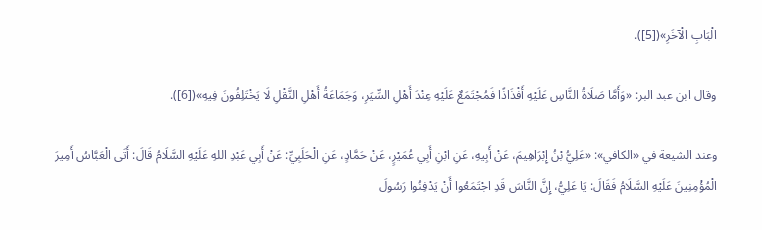الْبَابِ الْآخَرِ»([5]).

وقال ابن عبد البر: «وَأَمَّا صَلَاةُ النَّاسِ عَلَيْهِ أَفْذَاذًا فَمُجْتَمَعٌ عَلَيْهِ عِنْدَ أَهْلِ السِّيَرِ، وَجَمَاعَةُ أَهْلِ النَّقْلِ لَا يَخْتَلِفُونَ فِيهِ»([6]).

وعند الشيعة في «الكافي»: «عَلِيُّ بْنُ إِبْرَاهِيمَ، عَنْ أَبِيهِ، عَنِ ابْنِ أَبِي عُمَيْرٍ، عَنْ حَمَّادٍ، عَنِ الْحَلَبِيِّ: عَنْ أَبِي عَبْدِ اللهِ عَلَيْهِ السَّلَامُ قَالَ: أَتَى الْعَبَّاسُ أَمِيرَ الْمُؤْمِنِينَ عَلَيْهِ السَّلَامُ فَقَالَ: يَا عَلِيُّ، إِنَّ النَّاسَ قَدِ اجْتَمَعُوا أَنْ يَدْفِنُوا رَسُولَ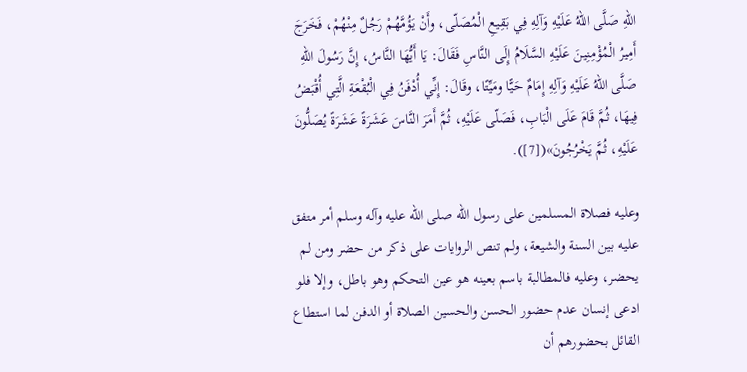اللهِ صَلَّى اللهُ عَلَيْهِ وَآلِهِ فِي بَقِيعِ الْمُصَلّى، وأَنْ يَؤُمَّهُمْ رَجُلٌ مِنْهُمْ، فَخَرَجَ أَمِيرُ الْمُؤْمِنِينَ عَلَيْهِ السَّلَامُ إِلَى النَّاسِ فَقَالَ: يَا أَيُّهَا النَّاسُ، إِنَّ رَسُولَ اللهِ صَلَّى اللهُ عَلَيْهِ وَآلِهِ إِمَامٌ حَيًّا ومَيِّتًا، وقَالَ: إِنِّي أُدْفَنُ فِي الْبُقْعَةِ الَّتِي أُقْبَضُ فِيهَا، ثُمَّ قَامَ عَلَى الْبَابِ، فَصَلّى عَلَيْهِ، ثُمَّ أَمَرَ النَّاسَ عَشَرَةً عَشَرَةً يُصَلُّونَ عَلَيْهِ، ثُمَّ يَخْرُجُونَ»([7]).

وعليه فصلاة المسلمين على رسول الله صلى الله عليه وآله وسلم أمر متفق عليه بين السنة والشيعة، ولم تنص الروايات على ذكر من حضر ومن لم يحضر، وعليه فالمطالبة باسم بعينه هو عين التحكم وهو باطل، وإلا فلو ادعى إنسان عدم حضور الحسن والحسين الصلاة أو الدفن لما استطاع القائل بحضورهم أن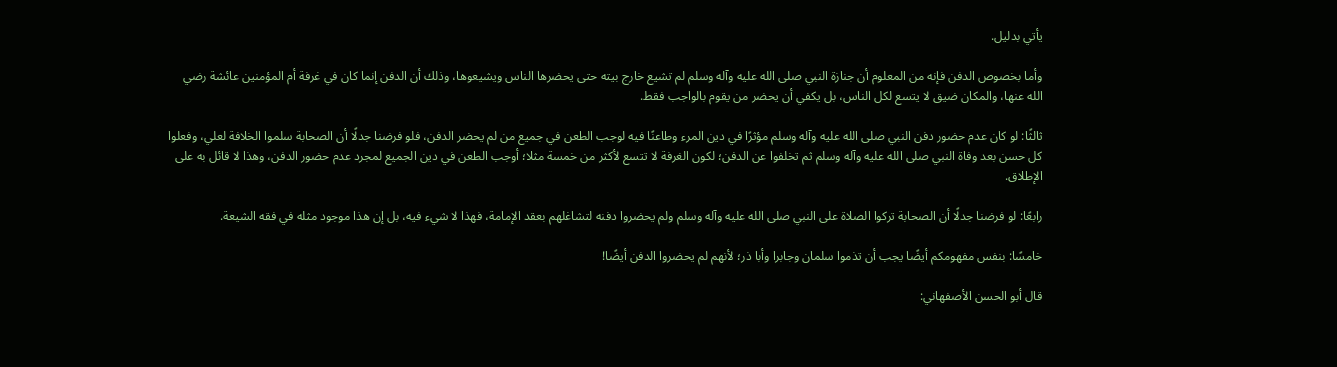يأتي بدليل.

وأما بخصوص الدفن فإنه من المعلوم أن جنازة النبي صلى الله عليه وآله وسلم لم تشيع خارج بيته حتى يحضرها الناس ويشيعوها، وذلك أن الدفن إنما كان في غرفة أم المؤمنين عائشة رضي الله عنها، والمكان ضيق لا يتسع لكل الناس، بل يكفي أن يحضر من يقوم بالواجب فقط.

ثالثًا: لو كان عدم حضور دفن النبي صلى الله عليه وآله وسلم مؤثرًا في دين المرء وطاعنًا فيه لوجب الطعن في جميع من لم يحضر الدفن، فلو فرضنا جدلًا أن الصحابة سلموا الخلافة لعلي، وفعلوا كل حسن بعد وفاة النبي صلى الله عليه وآله وسلم ثم تخلفوا عن الدفن؛ لكون الغرفة لا تتسع لأكثر من خمسة مثلا؛ أوجب الطعن في دين الجميع لمجرد عدم حضور الدفن، وهذا لا قائل به على الإطلاق.

رابعًا: لو فرضنا جدلًا أن الصحابة تركوا الصلاة على النبي صلى الله عليه وآله وسلم ولم يحضروا دفنه لتشاغلهم بعقد الإمامة، فهذا لا شيء فيه، بل إن هذا موجود مثله في فقه الشيعة.

خامسًا: بنفس مفهومكم أيضًا يجب أن تذموا سلمان وجابرا وأبا ذر؛ لأنهم لم يحضروا الدفن أيضًا!

قال أبو الحسن الأصفهاني: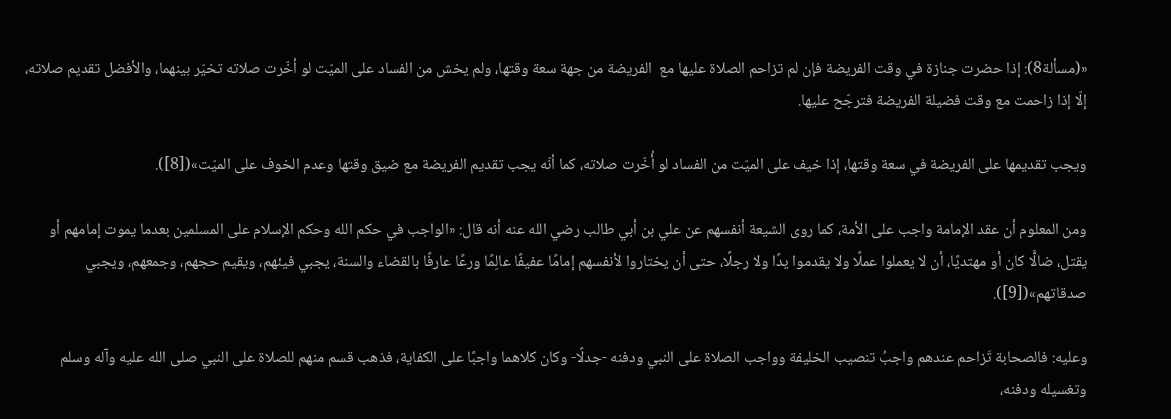«(مسألة8): إذا حضرت جنازة في وقت الفريضة فإن لم تزاحم الصلاة عليها مع  الفريضة من جهة سعة وقتها، ولم يخش من الفساد على الميّت لو أخّرت صلاته تخيّر بينهما، والأفضل تقديم صلاته، إلّا إذا زاحمت مع وقت فضيلة الفريضة فترجّح عليها.

ويجب تقديمها على الفريضة في سعة وقتها، إذا خيف على الميّت من الفساد لو أُخّرت صلاته، كما أنّه يجب تقديم الفريضة مع ضيق وقتها وعدم الخوف على الميّت»([8]).

ومن المعلوم أن عقد الإمامة واجب على الأمة، كما روى الشيعة أنفسهم عن علي بن أبي طالب رضي الله عنه أنه قال: «الواجب في حكم الله وحكم الإسلام على المسلمين بعدما يموت إمامهم أو يقتل، ضالًّا كان أو مهتديًا، أن لا يعملوا عملًا ولا يقدموا يدًا ولا رجلًا، حتى أن يختاروا لأنفسهم إمامًا عفيفًا عالِمًا ورعًا عارفًا بالقضاء والسنة، يجبي فيئهم، ويقيم حجهم، وجمعهم، ويجبي صدقاتهم»([9]).

وعليه: فالصحابة تَزاحم عندهم واجبُ تنصيب الخليفة وواجب الصلاة على النبي ودفنه -جدلًا- وكان كلاهما واجبًا على الكفاية، فذهب قسم منهم للصلاة على النبي صلى الله عليه وآله وسلم وتغسيله ودفنه،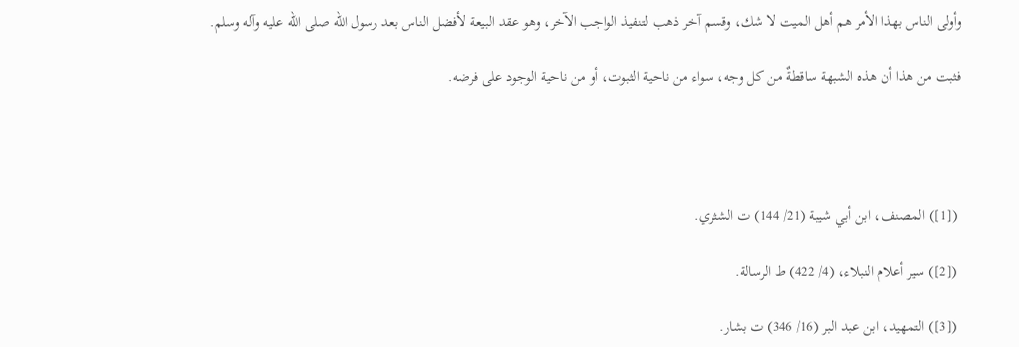وأولى الناس بهذا الأمر هم أهل الميت لا شك، وقسم آخر ذهب لتنفيذ الواجب الآخر، وهو عقد البيعة لأفضل الناس بعد رسول الله صلى الله عليه وآله وسلم.

فثبت من هذا أن هذه الشبهة ساقطةٌ من كل وجه، سواء من ناحية الثبوت، أو من ناحية الوجود على فرضه.




 ([1]) المصنف، ابن أبي شيبة (21/ 144) ت الشثري.

 ([2]) سير أعلام النبلاء، (4/ 422) ط الرسالة.

 ([3]) التمهيد، ابن عبد البر (16/ 346) ت بشار.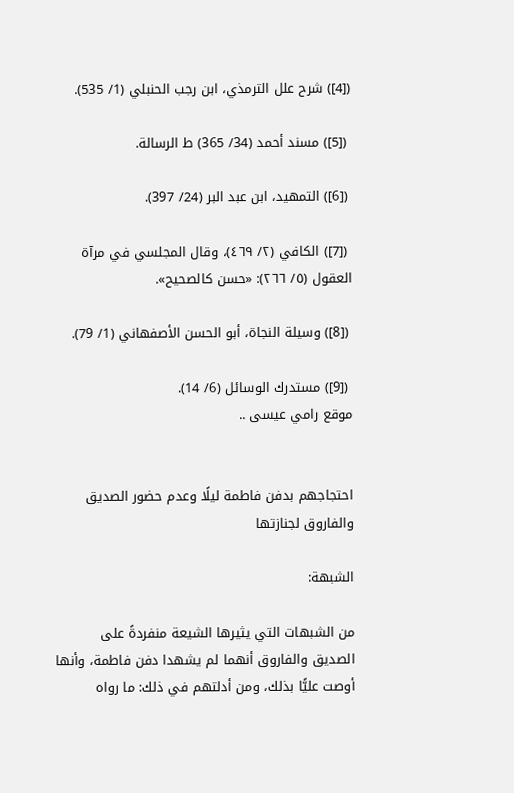([4]) شرح علل الترمذي، ابن رجب الحنبلي (1/ 535).

 ([5]) مسند أحمد (34/ 365) ط الرسالة.

 ([6]) التمهيد، ابن عبد البر (24/ 397).

 ([7]) الكافي (٢/ ٤٦٩)، وقال المجلسي في مرآة العقول (٥/ ٢٦٦): «حسن كالصحيح».

 ([8]) وسيلة النجاة، أبو الحسن الأصفهاني (1/ 79).

 ([9]) مستدرك الوسائل (6/ 14).
موقع رامي عيسى ..


احتجاجهم بدفن فاطمة ليلًا وعدم حضور الصديق والفاروق لجنازتها

الشبهة:

من الشبهات التي يثيرها الشيعة منفردةً على الصديق والفاروق أنهما لم يشهدا دفن فاطمة، وأنها أوصت عليًّا بذلك، ومن أدلتهم في ذلك: ما رواه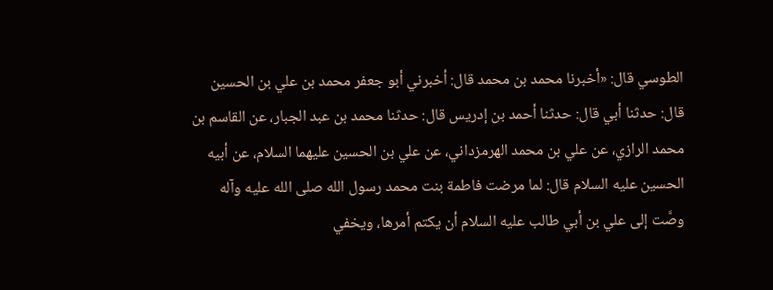الطوسي قال: «أخبرنا محمد بن محمد قال: أخبرني أبو جعفر محمد بن علي بن الحسين قال: حدثنا أبي قال: حدثنا أحمد بن إدريس قال: حدثنا محمد بن عبد الجبار، عن القاسم بن محمد الرازي، عن علي بن محمد الهرمزداني، عن علي بن الحسين عليهما السلام، عن أبيه الحسين عليه السلام قال: لما مرضت فاطمة بنت محمد رسول الله صلى الله عليه وآله وصَّت إلى علي بن أبي طالب عليه السلام أن يكتم أمرها، ويخفي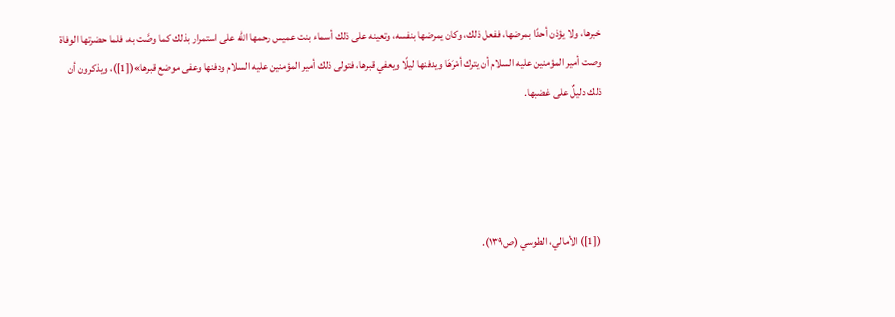خبرها، ولا يؤذن أحدًا بمرضها، ففعل ذلك، وكان يمرضها بنفسه، وتعينه على ذلك أسماء بنت عميس رحمها الله على استمرار بذلك كما وصَّت به، فلما حضرتها الوفاة وصت أمير المؤمنين عليه السلام أن يترك أمْرَهَا ويدفنها ليلًا ويعفي قبرها، فتولى ذلك أمير المؤمنين عليه السلام ودفنها وعفى موضع قبرها»([1])، ويذكرون أن ذلك دليلٌ على غضبها.




 ([1]) الأمالي، الطوسي (ص١٣٩).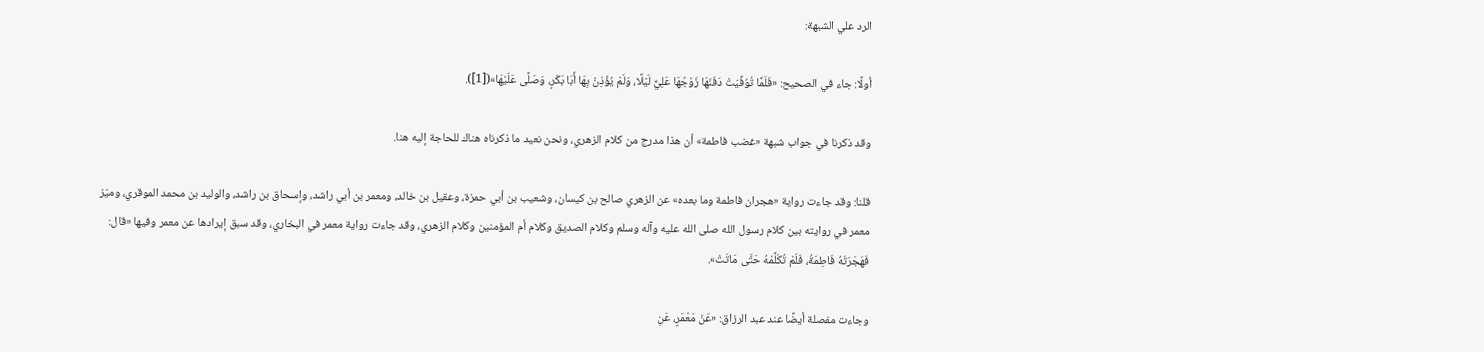الرد علي الشبهة:

أولًا: جاء في الصحيح: «فَلَمَّا تُوُفِّيَتْ دَفَنَهَا زَوْجُهَا عَلِيٌّ لَيْلًا، وَلَمْ يُؤْذِنْ بِهَا أَبَا بَكْرٍ، وَصَلَّى عَلَيْهَا»([1]).

وقد ذكرنا في جواب شبهة «غضب فاطمة» أن هذا مدرج من كلام الزهري، ونحن نعيد ما ذكرناه هناك للحاجة إليه هنا.

قلنا: وقد جاءت رواية «هجران فاطمة وما بعده» عن الزهري صالح بن كيسان، وشعيب بن أبي حمزة، وعقيل بن خالد، ومعمر بن أبي راشد، وإسحاق بن راشد، والوليد بن محمد الموقري، وميّز معمر في روايته بين كلام رسول الله صلى الله عليه وآله وسلم وكلام الصديق وكلام أم المؤمنين وكلام الزهري، وقد جاءت رواية معمر في البخاري، وقد سبق إيرادها عن معمر وفيها «قال: فَهَجَرَتْهُ فَاطِمَةُ، فَلَمْ تُكَلِّمْهُ حَتَّى مَاتَتْ».

وجاءت مفصلة أيضًا عند عبد الرزاق: «عَنْ مَعْمَرٍ، عَنِ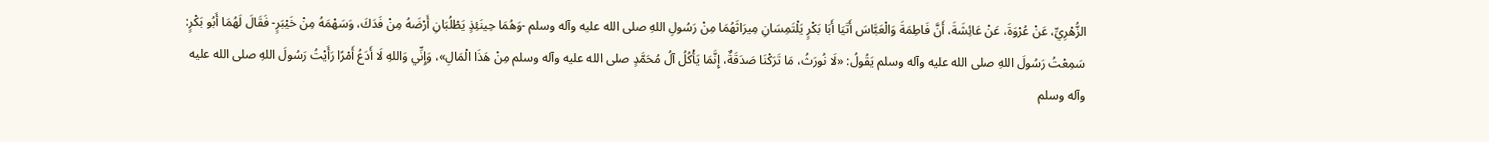الزُّهْرِيِّ، عَنْ عُرْوَةَ، عَنْ عَائِشَةَ، أَنَّ فَاطِمَةَ وَالْعَبَّاسَ أَتَيَا أَبَا بَكْرٍ يَلْتَمِسَانِ مِيرَاثَهُمَا مِنْ رَسُولِ اللهِ صلى الله عليه وآله وسلم -وَهُمَا حِينَئِذٍ يَطْلُبَانِ أَرْضَهُ مِنْ فَدَكَ، وَسَهْمَهُ مِنْ خَيْبَرٍ- فَقَالَ لَهُمَا أَبُو بَكْرٍ: سَمِعْتُ رَسُولَ اللهِ صلى الله عليه وآله وسلم يَقُولُ: «لَا نُورَثُ، مَا تَرَكْنَا صَدَقَةٌ، إِنَّمَا يَأْكُلُ آلُ مُحَمَّدٍ صلى الله عليه وآله وسلم مِنْ هَذَا الْمَالِ»، وَإِنِّي وَاللهِ لَا أَدَعُ أَمْرًا رَأَيْتُ رَسُولَ اللهِ صلى الله عليه وآله وسلم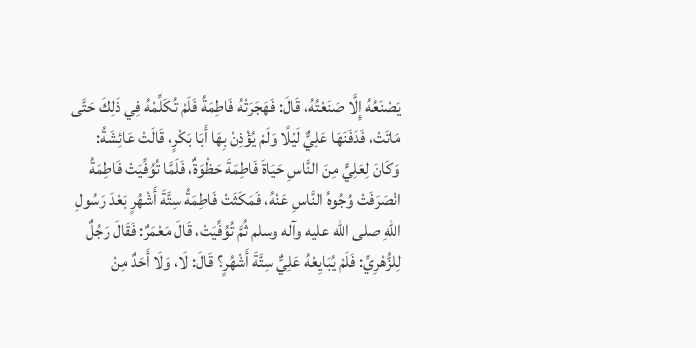يَصْنَعُهُ إِلَّا صَنَعْتُهُ، قَالَ: فَهَجَرَتْهُ فَاطِمَةُ فَلَمْ تُكَلِّمْهُ فِي ذَلِكَ حَتَّى مَاتَتْ، فَدَفَنَهَا عَلِيٌّ لَيْلًا وَلَمْ يُؤْذِنْ بِهَا أَبَا بَكْرٍ، قَالَتْ عَائِشَةُ: وَكَانَ لِعَلِيٍّ مِنَ النَّاسِ حَيَاةَ فَاطِمَةَ حَظْوَةٌ، فَلَمَّا تُوُفِّيَتْ فَاطِمَةُ انْصَرَفَتْ وُجُوهُ النَّاسِ عَنْهُ، فَمَكَثَتْ فَاطِمَةُ سِتَّةَ أَشْهُرٍ بَعْدَ رَسُولِ اللهِ صلى الله عليه وآله وسلم ثُمَّ تُوُفِّيَتْ، قَالَ مَعْمَرٌ: فَقَالَ رَجُلٌ لِلزُّهْرِيِّ: فَلَمْ يُبَايِعْهُ عَلِيٌّ سِتَّةَ أَشْهُرٍ؟ قَالَ: لَا، وَلَا أَحَدٌ مِنْ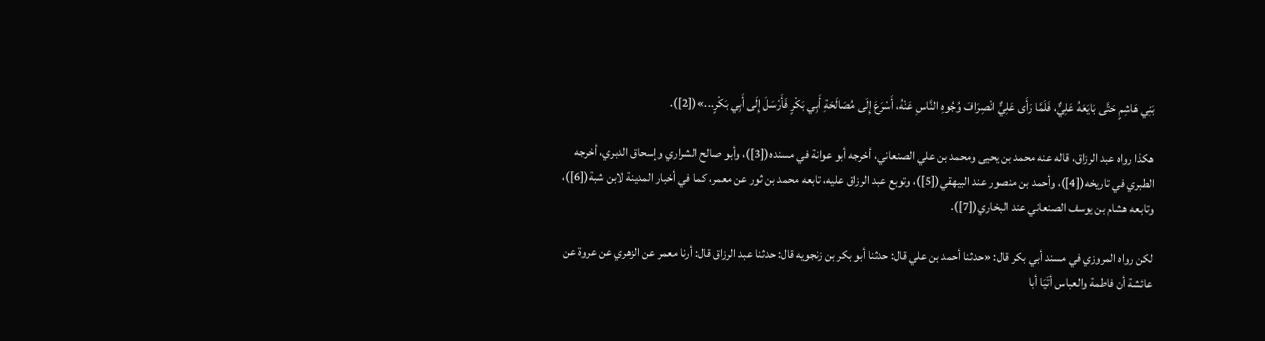بَنِي هَاشِمٍ حَتَّى بَايَعَهُ عَلِيٌّ، فَلَمَّا رَأَى عَلِيٌّ انْصِرَافَ وُجُوهِ النَّاسِ عَنْهُ، أَسْرَعَ إِلَى مُصَالَحَةِ أَبِي بَكْرٍ فَأَرْسَلَ إِلَى أَبِي بَكْرٍ...»([2]).

هكذا رواه عبد الرزاق، قاله عنه محمد بن يحيى ومحمد بن علي الصنعاني، أخرجه أبو عوانة في مسنده([3])، وأبو صالح الشراري وإسحاق الدبري، أخرجه الطبري في تاريخه([4])، وأحمد بن منصور عند البيهقي([5])، وتوبع عبد الرزاق عليه، تابعه محمد بن ثور عن معمر، كما في أخبار المدينة لابن شبة([6])، وتابعه هشام بن يوسف الصنعاني عند البخاري([7]).

لكن رواه المروزي في مسند أبي بكر قال: «حدثنا أحمد بن علي قال: حدثنا أبو بكر بن زنجويه قال: حدثنا عبد الرزاق قال: أرنا معمر عن الزهري عن عروة عن عائشة أن فاطمة والعباس أتَيَا أبا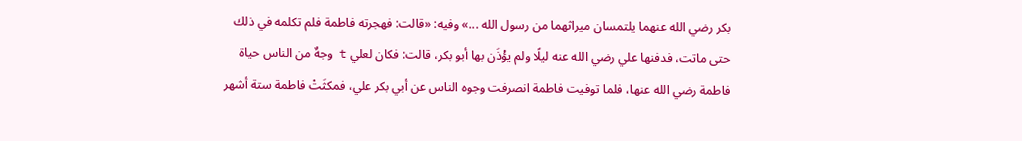بكر رضي الله عنهما يلتمسان ميراثهما من رسول الله ...» وفيه: «قالت: فهجرته فاطمة فلم تكلمه في ذلك حتى ماتت، فدفنها علي رضي الله عنه ليلًا ولم يؤْذَن بها أبو بكر، قالت: فكان لعلي t وجهٌ من الناس حياة فاطمة رضي الله عنها، فلما توفيت فاطمة انصرفت وجوه الناس عن أبي بكر علي، فمكثَتْ فاطمة ستة أشهر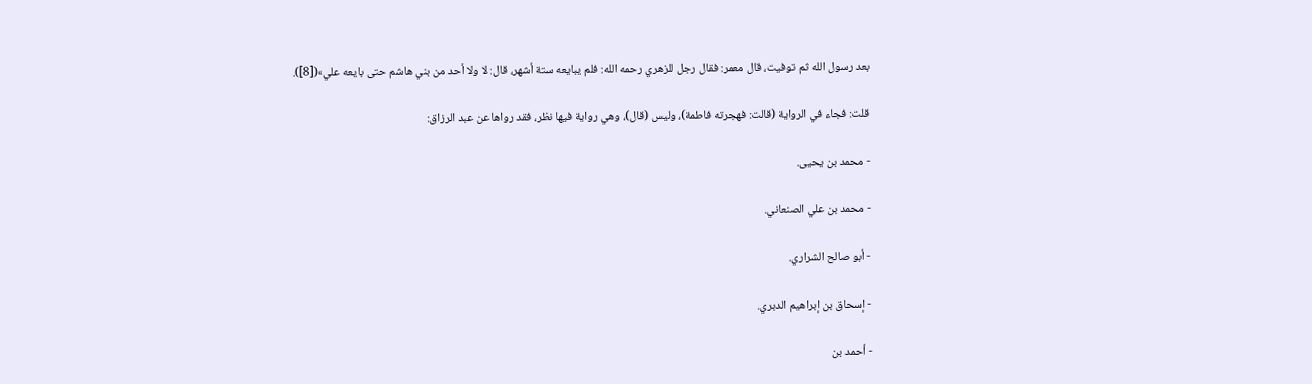بعد رسول الله ثم توفيت، قال معمر: فقال رجل للزهري رحمه الله: فلم يبايعه ستة أشهر، قال: لا ولا أحد من بني هاشم حتى بايعه علي»([8]).

قلت: فجاء في الرواية (قالت: فهجرته فاطمة)، وليس (قال)، وهي رواية فيها نظر، فقد رواها عن عبد الرزاق:

- محمد بن يحيى.

- محمد بن علي الصنعاني.

- أبو صالح الشراري.

- إسحاق بن إبراهيم الدبري.

- أحمد بن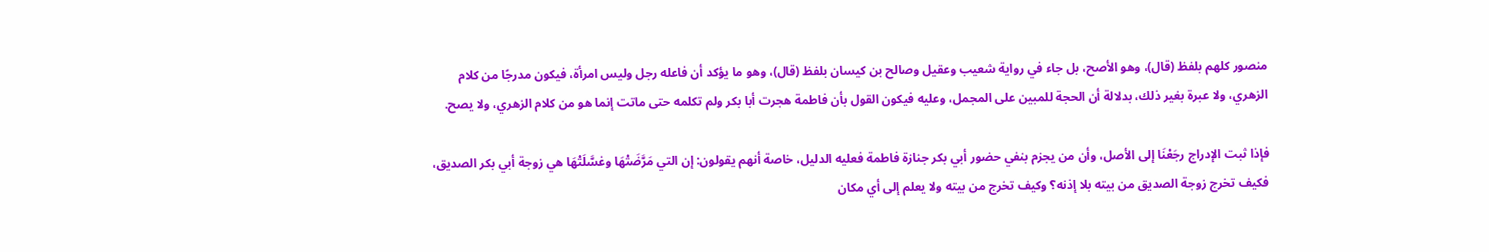منصور كلهم بلفظ (قال)، وهو الأصح، بل جاء في رواية شعيب وعقيل وصالح بن كيسان بلفظ (قال)، وهو ما يؤكد أن فاعله رجل وليس امرأة، فيكون مدرجًا من كلام الزهري، ولا عبرة بغير ذلك، بدلالة أن الحجة للمبين على المجمل، وعليه فيكون القول بأن فاطمة هجرت أبا بكر ولم تكلمه حتى ماتت إنما هو من كلام الزهري، ولا يصح.

فإذا ثبت الإدراج رجَعْنَا إلى الأصل، وأن من يجزم بنفي حضور أبي بكر جنازة فاطمة فعليه الدليل، خاصة أنهم يقولون: إن التي مَرَّضَتْهَا وغسَّلَتْهَا هي زوجة أبي بكر الصديق، فكيف تخرج زوجة الصديق من بيته بلا إذنه؟ وكيف تخرج من بيته ولا يعلم إلى أي مكان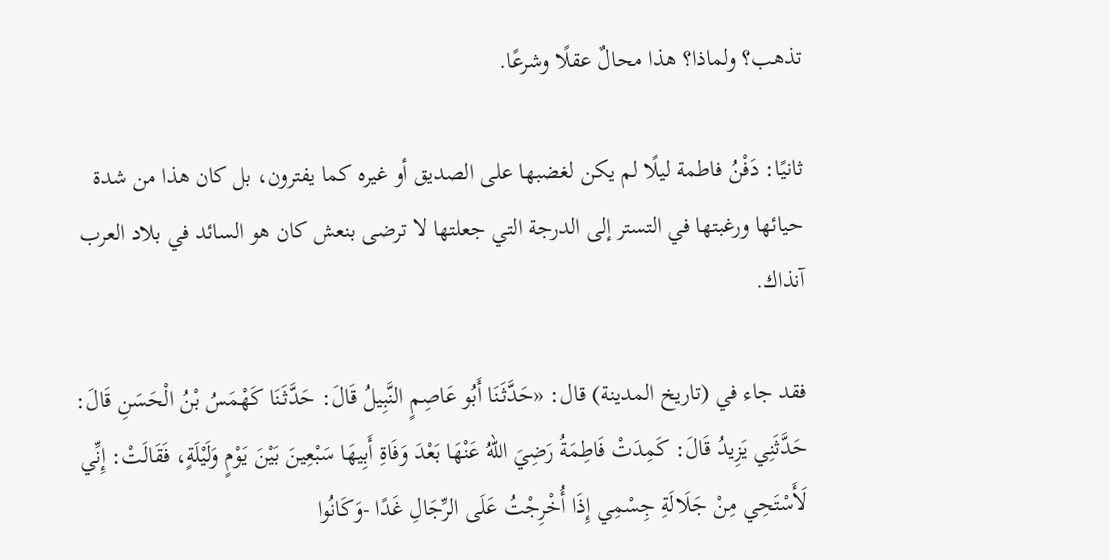تذهب؟ ولماذا؟ هذا محالٌ عقلًا وشرعًا.

ثانيًا: دَفْنُ فاطمة ليلًا لم يكن لغضبها على الصديق أو غيره كما يفترون، بل كان هذا من شدة حيائها ورغبتها في التستر إلى الدرجة التي جعلتها لا ترضى بنعش كان هو السائد في بلاد العرب آنذاك.

فقد جاء في (تاريخ المدينة) قال: «حَدَّثَنَا أَبُو عَاصِمٍ النَّبِيلُ قَالَ: حَدَّثَنَا كَهْمَسُ بْنُ الْحَسَنِ قَالَ: حَدَّثَنِي يَزِيدُ قَالَ: كَمِدَتْ فَاطِمَةُ رَضِيَ اللهُ عَنْهَا بَعْدَ وَفَاةِ أَبِيهَا سَبْعِينَ بَيْنَ يَوْمٍ وَلَيْلَةٍ، فَقَالَتْ: إِنِّي لَأَسْتَحِي مِنْ جَلَالَةِ جِسْمِي إِذَا أُخْرِجْتُ عَلَى الرِّجَالِ غَدًا -وَكَانُوا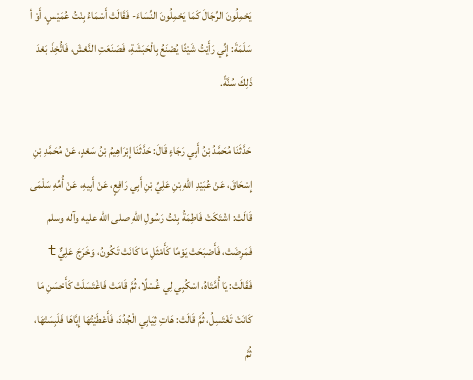يَحْمِلُونَ الرِّجَالَ كَمَا يَحْمِلُونَ النِّسَاءَ- فَقَالَتْ أَسْمَاءُ بِنْتُ عُمَيْسٍ، أَوْ أ سَلَمَةَ: إِنِّي رَأَيْتُ شَيْئًا يُصْنَعُ بِالْحَبَشَةِ، فَصَنَعَتِ النَّعْشَ، فَاتُّخِذَ بَعْدَ ذَلِكَ سُنَّةً.

حَدَّثَنَا مُحَمَّدُ بْنُ أَبِي رَجَاءٍ قَالَ: حَدَّثَنَا إِبْرَاهِيمُ بْنُ سَعْدٍ، عَنْ مُحَمَّدِ بْنِ إِسْحَاقَ، عَنْ عُبَيْدِ اللهِ بْنِ عَلِيِّ بْنِ أَبِي رَافِعٍ، عَنْ أَبِيهِ، عَنْ أُمِّهِ سَلْمَى قَالَتْ: اشْتَكَتْ فَاطِمَةُ بِنْتُ رَسُولِ اللهِ صلى الله عليه وآله وسلم فَمَرِضَتْ، فَأَصْبَحَتْ يَوْمًا كَأَمْثَلِ مَا كَانَتْ تَكُونُ، وَخَرَجَ عَلِيٌّ t فَقَالَتْ: يَا أُمَّتَاهُ، اسْكُبِي لِي غُسْلًا، ثُمَّ قَامَتْ فَاغْتَسَلَتْ كَأَحْسَنِ مَا كَانَتْ تَغْتَسِلُ، ثُمَّ قَالَتْ: هَاتِ ثِيَابِي الْجُدُدَ، فَأَعْطَيْتُهَا إِيَّاهَا فَلَبِسَتْهَا، ثُمَّ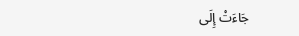جَاءَتْ إِلَى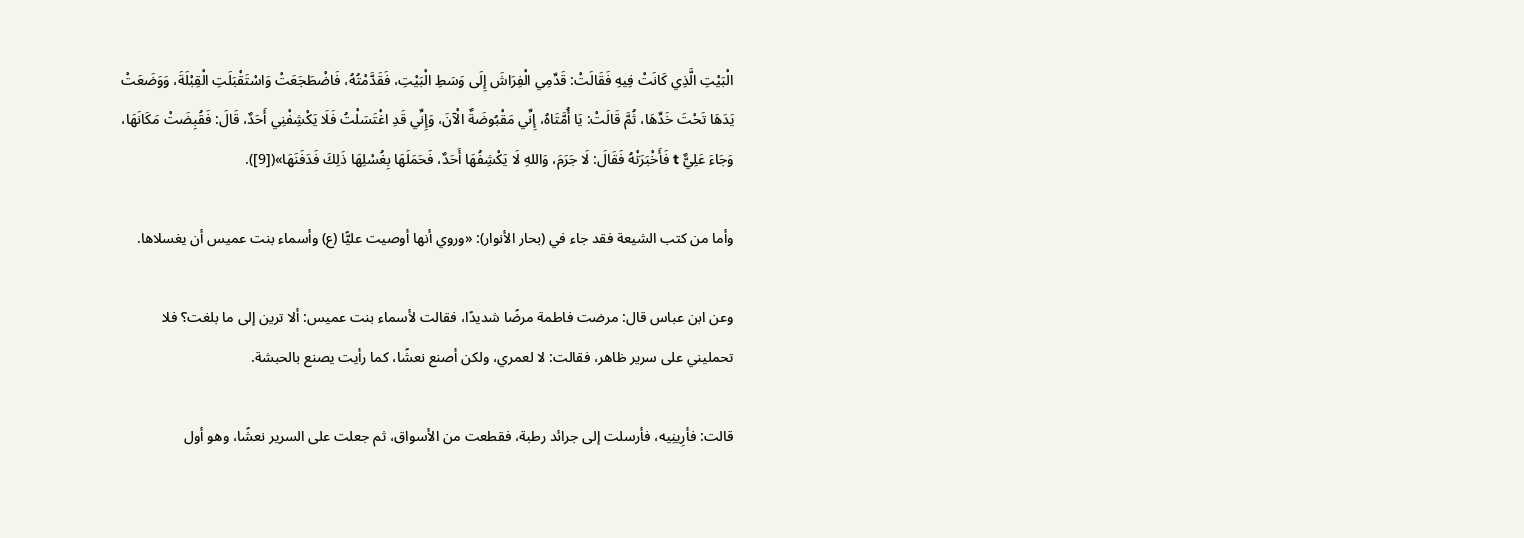الْبَيْتِ الَّذِي كَانَتْ فِيهِ فَقَالَتْ: قَدِّمِي الْفِرَاشَ إِلَى وَسَطِ الْبَيْتِ، فَقَدَّمْتُهُ، فَاضْطَجَعَتْ وَاسْتَقْبَلَتِ الْقِبْلَةَ، وَوَضَعَتْ يَدَهَا تَحْتَ خَدِّهَا، ثُمَّ قَالَتْ: يَا أُمَّتَاهُ، إِنِّي مَقْبُوضَةٌ الْآنَ، وَإِنِّي قَدِ اغْتَسَلْتُ فَلَا يَكْشِفْنِي أَحَدٌ، قَالَ: فَقُبِضَتْ مَكَانَهَا، وَجَاءَ عَلِيٌّ t فَأَخْبَرَتْهُ فَقَالَ: لَا جَرَمَ، وَاللهِ لَا يَكْشِفُهَا أَحَدٌ، فَحَمَلَهَا بِغُسْلِهَا ذَلِكَ فَدَفَنَهَا»([9]).

وأما من كتب الشيعة فقد جاء في (بحار الأنوار): «وروي أنها أوصيت عليًّا (ع) وأسماء بنت عميس أن يغسلاها.

وعن ابن عباس قال: مرضت فاطمة مرضًا شديدًا، فقالت لأسماء بنت عميس: ألا ترين إلى ما بلغت؟ فلا تحمليني على سرير ظاهر، فقالت: لا لعمري، ولكن أصنع نعشًا، كما رأيت يصنع بالحبشة.

قالت: فأرِينِيه، فأرسلت إلى جرائد رطبة، فقطعت من الأسواق، ثم جعلت على السرير نعشًا، وهو أول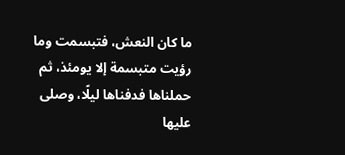ما كان النعش، فتبسمت وما رؤيت متبسمة إلا يومئذ، ثم حملناها فدفناها ليلًا، وصلى عليها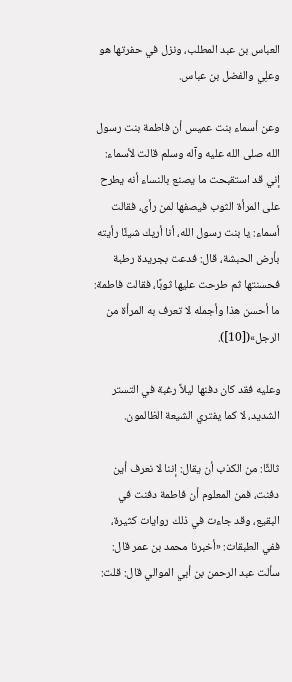العباس بن عبد المطلب، ونزل في حفرتها هو وعلِي والفضل بن عباس.

وعن أسماء بنت عميس أن فاطمة بنت رسول الله صلى الله عليه وآله وسلم قالت لأسماء: إني قد استقبحت ما يصنع بالنساء أنه يطرح على المرأة الثوب فيصفها لمن رأى، فقالت أسماء: يا بنت رسول الله، أنا أريك شيئًا رأيته بأرض الحبشة، قال: فدعت بجريدة رطبة فحسنتها ثم طرحت عليها ثوبًا، فقالت فاطمة: ما أحسن هذا وأجمله لا تعرف به المرأة من الرجل»([10]).

وعليه فقد كان دفنها ليلاً رغبة في التستر الشديد، لا كما يفتري الشيعة الظالمون.

ثالثًا: من الكذب أن يقال: إننا لا نعرف أين دفنت، فمن المعلوم أن فاطمة دفنت في البقيع، وقد جاءت في ذلك روايات كثيرة، ففي الطبقات: «أخبرنا محمد بن عمر قال: سألت عبد الرحمن بن أبي الموالي قال: قلت: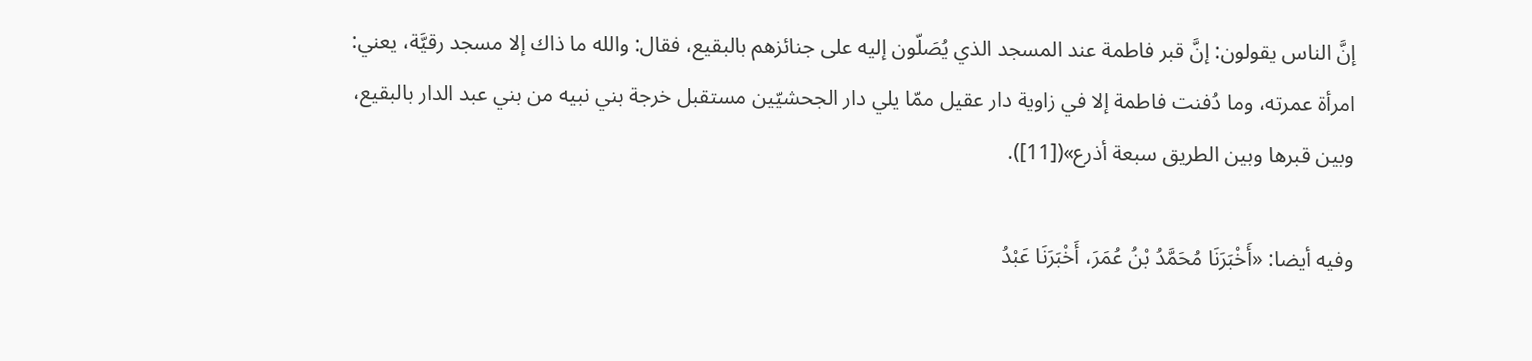إنَّ الناس يقولون: إنَّ قبر فاطمة عند المسجد الذي يُصَلّون إليه على جنائزهم بالبقيع، فقال: والله ما ذاك إلا مسجد رقيَّة، يعني: امرأة عمرته، وما دُفنت فاطمة إلا في زاوية دار عقيل ممّا يلي دار الجحشيّين مستقبل خرجة بني نبيه من بني عبد الدار بالبقيع، وبين قبرها وبين الطريق سبعة أذرع»([11]).

وفيه أيضا: «أَخْبَرَنَا مُحَمَّدُ بْنُ عُمَرَ، أَخْبَرَنَا عَبْدُ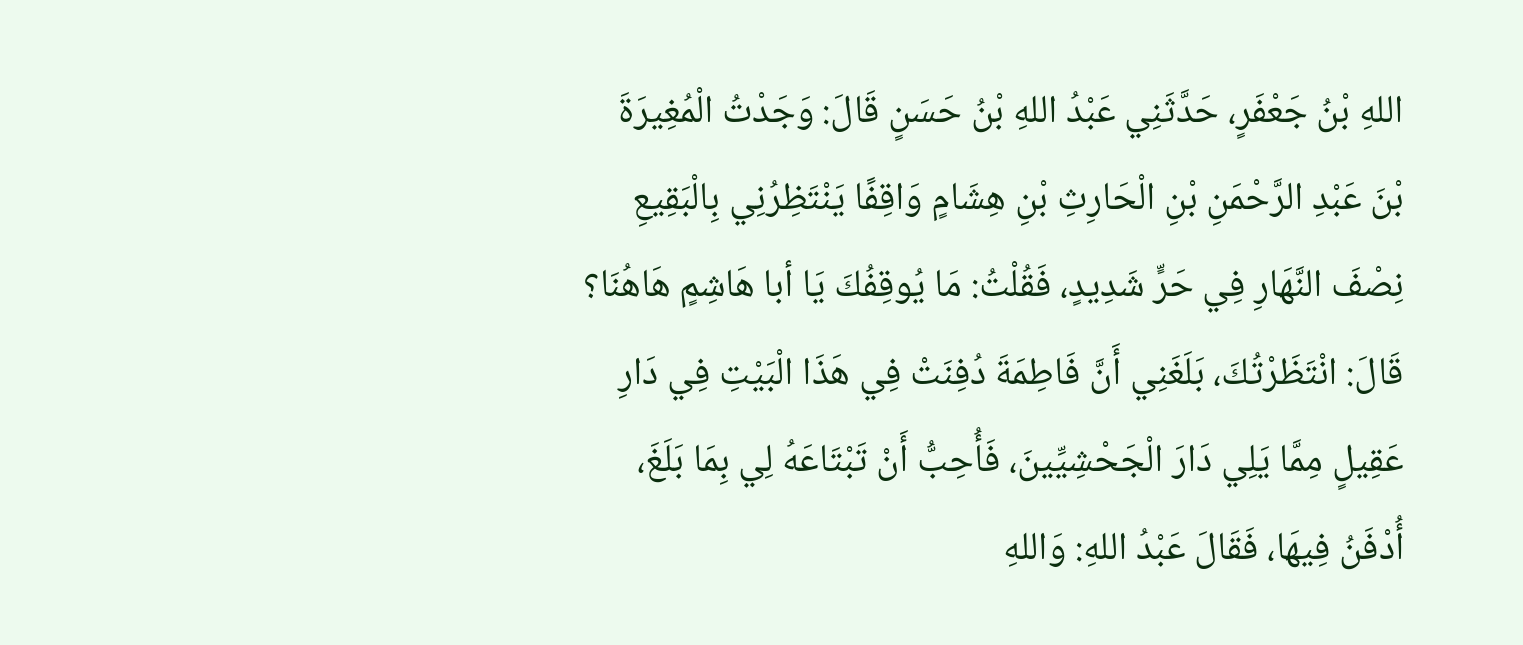اللهِ بْنُ جَعْفَرٍ، حَدَّثَنِي عَبْدُ اللهِ بْنُ حَسَنٍ قَالَ: وَجَدْتُ الْمُغِيرَةَ بْنَ عَبْدِ الرَّحْمَنِ بْنِ الْحَارِثِ بْنِ هِشَامٍ وَاقِفًا يَنْتَظِرُنِي بِالْبَقِيعِ نِصْفَ النَّهَارِ فِي حَرٍّ شَدِيدٍ، فَقُلْتُ: مَا يُوقِفُكَ يَا أبا هَاشِمٍ هَاهُنَا؟ قَالَ: انْتَظَرْتُكَ، بَلَغَنِي أَنَّ فَاطِمَةَ دُفِنَتْ فِي هَذَا الْبَيْتِ فِي دَارِ عَقِيلٍ مِمَّا يَلِي دَارَ الْجَحْشِيِّينَ، فَأُحِبُّ أَنْ تَبْتَاعَهُ لِي بِمَا بَلَغَ، أُدْفَنُ فِيهَا، فَقَالَ عَبْدُ اللهِ: وَاللهِ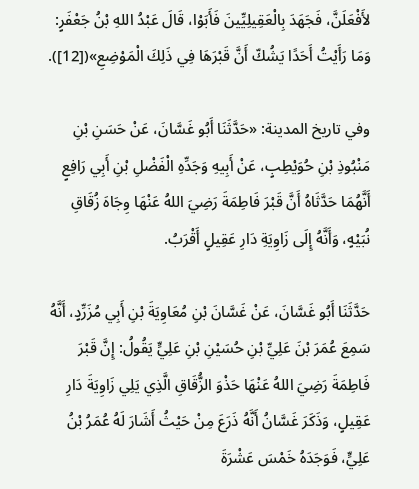لأَفْعَلَنَّ، فَجَهَدَ بِالْعَقِيلِيِّينَ فَأَبَوْا، قَالَ عَبْدُ اللهِ بْنُ جَعْفَرٍ: وَمَا رَأَيْتُ أَحَدًا يَشُكّ أَنَّ قَبْرَهَا فِي ذَلِكَ الْمَوْضِعِ»([12]).

وفي تاريخ المدينة: «حَدَّثَنَا أَبُو غَسَّانَ، عَنْ حَسَنِ بْنِ مَنْبُوذِ بْنِ حُوَيْطِبٍ، عَنْ أَبِيهِ وَجَدِّهِ الْفَضْلِ بْنِ أَبِي رَافِعٍ أَنَّهُمَا حَدَّثَاهُ أَنَّ قَبْرَ فَاطِمَةَ رَضِيَ اللهُ عَنْهَا وِجَاهَ زُقَاقِ نُبَيْهٍ، وَأَنَّهُ إِلَى زَاوِيَةِ دَارِ عَقِيلٍ أَقْرَبُ.

حَدَّثَنَا أَبُو غَسَّانَ، عَنْ غَسَّانَ بْنِ مُعَاوِيَةَ بْنِ أَبِي مُزَرِّدٍ، أَنَّهُ سَمِعَ عُمَرَ بْنَ عَلِيِّ بْنِ حُسَيْنِ بْنِ عَلِيٍّ يَقُولُ: إِنَّ قَبْرَ فَاطِمَةَ رَضِيَ اللهُ عَنْهَا حَذْوَ الزُّقَاقِ الَّذِي يَلِي زَاوِيَةَ دَارِ عَقِيلٍ، وَذَكَرَ غَسَّانُ أَنَّهُ ذَرَعَ مِنْ حَيْثُ أَشَارَ لَهُ عُمَرُ بْنُ عَلِيٍّ، فَوَجَدَهُ خَمْسَ عَشْرَةَ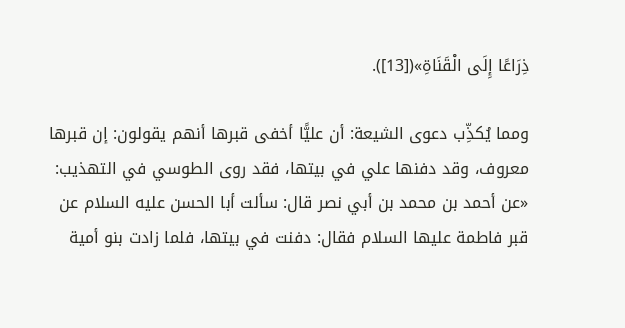ذِرَاعًا إِلَى الْقَنَاةِ»([13]).

ومما يُكذِّب دعوى الشيعة: أن عليًّا أخفى قبرها أنهم يقولون: إن قبرها معروف، وقد دفنها علي في بيتها، فقد روى الطوسي في التهذيب: «عن أحمد بن محمد بن أبي نصر قال: سألت أبا الحسن عليه السلام عن قبر فاطمة عليها السلام فقال: دفنت في بيتها، فلما زادت بنو أمية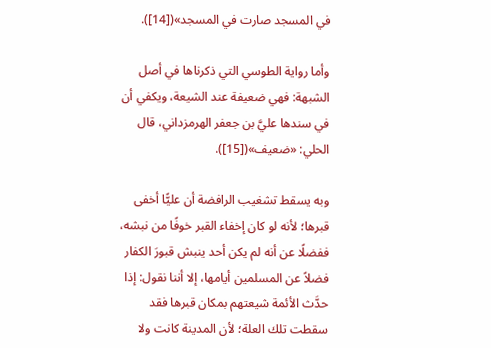في المسجد صارت في المسجد»([14]).

وأما رواية الطوسي التي ذكرناها في أصل الشبهة: فهي ضعيفة عند الشيعة، ويكفي أن في سندها عليَّ بن جعفر الهرمزداني، قال الحلي: «ضعيف»([15]).

وبه يسقط تشغيب الرافضة أن عليًّا أخفى قبرها؛ لأنه لو كان إخفاء القبر خوفًا من نبشه، ففضلًا عن أنه لم يكن أحد ينبش قبورَ الكفار فضلاً عن المسلمين أيامها، إلا أننا نقول: إذا حدَّث الأئمة شيعتهم بمكان قبرها فقد سقطت تلك العلة؛ لأن المدينة كانت ولا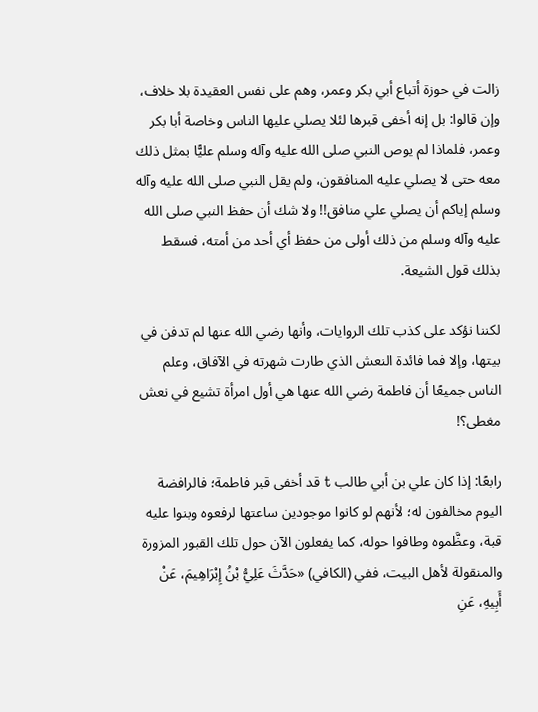زالت في حوزة أتباع أبي بكر وعمر، وهم على نفس العقيدة بلا خلاف، وإن قالوا: بل إنه أخفى قبرها لئلا يصلي عليها الناس وخاصة أبا بكر وعمر، فلماذا لم يوص النبي صلى الله عليه وآله وسلم عليًّا بمثل ذلك معه حتى لا يصلي عليه المنافقون، ولم يقل النبي صلى الله عليه وآله وسلم إياكم أن يصلي علي منافق!! ولا شك أن حفظ النبي صلى الله عليه وآله وسلم من ذلك أولى من حفظ أي أحد من أمته، فسقط بذلك قول الشيعة.

لكننا نؤكد على كذب تلك الروايات، وأنها رضي الله عنها لم تدفن في بيتها، وإلا فما فائدة النعش الذي طارت شهرته في الآفاق، وعلم الناس جميعًا أن فاطمة رضي الله عنها هي أول امرأة تشيع في نعش مغطى؟!

رابعًا: إذا كان علي بن أبي طالب t قد أخفى قبر فاطمة؛ فالرافضة اليوم مخالفون له؛ لأنهم لو كانوا موجودين ساعتها لرفعوه وبنوا عليه قبة، وعظَّموه وطافوا حوله، كما يفعلون الآن حول تلك القبور المزورة والمنقولة لأهل البيت، ففي (الكافي) «حَدَّثَ عَلِيُّ بْنُ إِبْرَاهِيمَ، عَنْ أَبِيهِ، عَنِ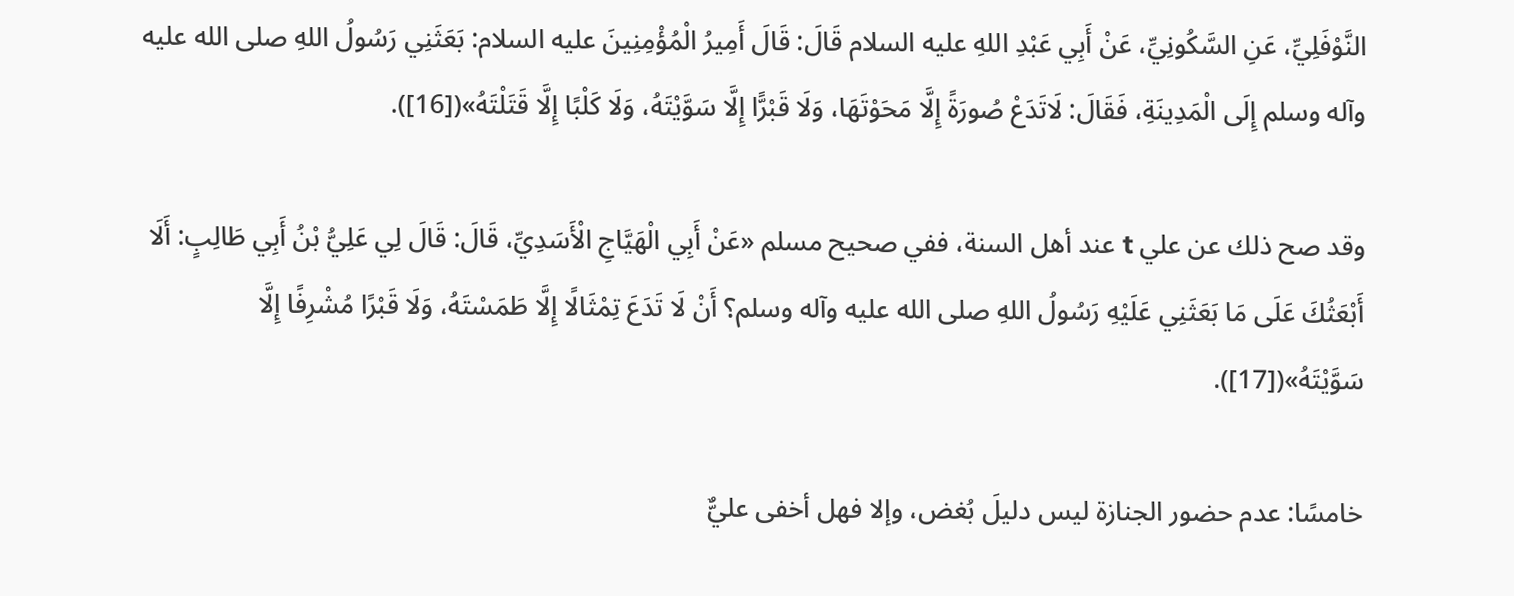النَّوْفَلِيِّ، عَنِ السَّكُونِيِّ، عَنْ أَبِي عَبْدِ اللهِ عليه السلام قَالَ: قَالَ أَمِيرُ الْمُؤْمِنِينَ عليه‌ السلام: بَعَثَنِي رَسُولُ اللهِ صلى الله عليه‌ وآله وسلم إِلَى‌ الْمَدِينَةِ، فَقَالَ: لَاتَدَعْ صُورَةً إِلَّا مَحَوْتَهَا، وَلَا قَبْرًّا إِلَّا سَوَّيْتَهُ، وَلَا كَلْبًا إِلَّا قَتَلْتَهُ»([16]).

وقد صح ذلك عن علي t عند أهل السنة، ففي صحيح مسلم «عَنْ أَبِي الْهَيَّاجِ الْأَسَدِيِّ، قَالَ: قَالَ لِي عَلِيُّ بْنُ أَبِي طَالِبٍ: أَلَا أَبْعَثُكَ عَلَى مَا بَعَثَنِي عَلَيْهِ رَسُولُ اللهِ صلى الله عليه وآله وسلم؟ أَنْ لَا تَدَعَ تِمْثَالًا إِلَّا طَمَسْتَهُ، وَلَا قَبْرًا مُشْرِفًا إِلَّا سَوَّيْتَهُ»([17]).

خامسًا: عدم حضور الجنازة ليس دليلَ بُغض، وإلا فهل أخفى عليٌّ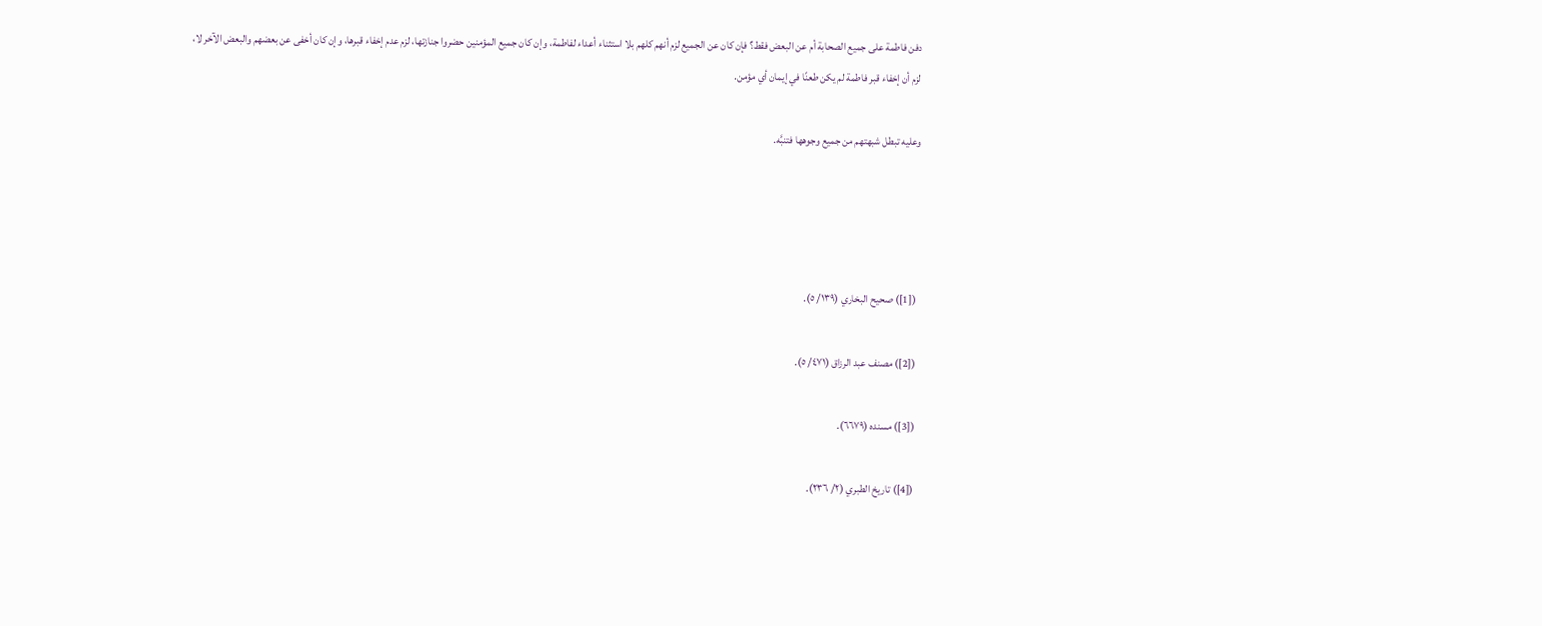دفن فاطمة على جميع الصحابة أم عن البعض فقط؟ فإن كان عن الجميع لزم أنهم كلهم بلا استثناء أعداء لفاطمة، وإن كان جميع المؤمنين حضروا جنازتها، لزم عدم إخفاء قبرها، وإن كان أخفى عن بعضهم والبعض الآخر لا، لزم أن إخفاء قبر فاطمة لم يكن طعنًا في إيمان أي مؤمن.

وعليه تبطل شبهتهم من جميع وجوهها فتنبَّه.




 ([1]) صحيح البخاري (١٣٩/ ٥).

 ([2]) مصنف عبد الرزاق (٤٧١/ ٥).

 ([3]) مسنده (٦٦٧٩).

 ([4]) تاريخ الطبري (۲/ ۲۳٦).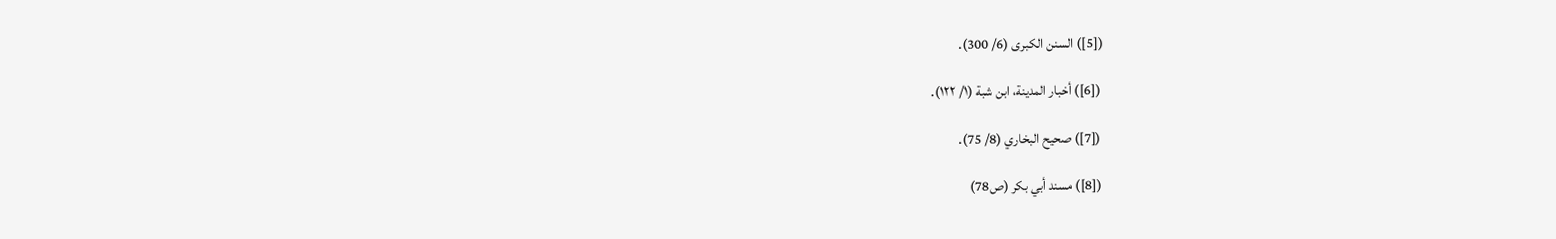([5]) السنن الكبرى (6/ 300).

 ([6]) أخبار المدينة، ابن شبة (۱/ ۱۲۲).

 ([7]) صحيح البخاري (8/ 75).

 ([8]) مسند أبي بكر (ص78)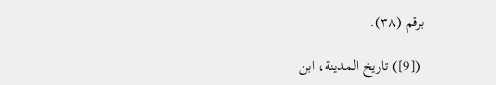برقم (۳۸).

 ([9]) تاريخ المدينة، ابن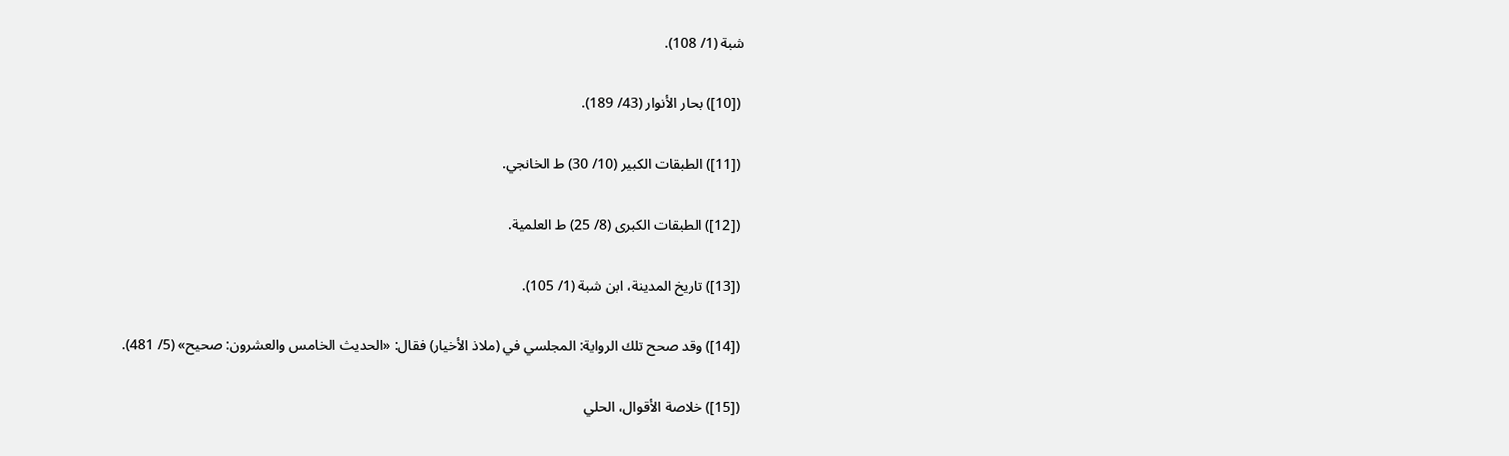شبة (1/ 108).

 ([10]) بحار الأنوار (43/ 189).

 ([11]) الطبقات الكبير (10/ 30) ط الخانجي.

 ([12]) الطبقات الكبرى (8/ 25) ط العلمية.

 ([13]) تاريخ المدينة، ابن شبة (1/ 105).

 ([14]) وقد صحح تلك الرواية: المجلسي في (ملاذ الأخيار) فقال: «الحديث الخامس والعشرون: صحيح» (5/ 481).

 ([15]) خلاصة الأقوال، الحلي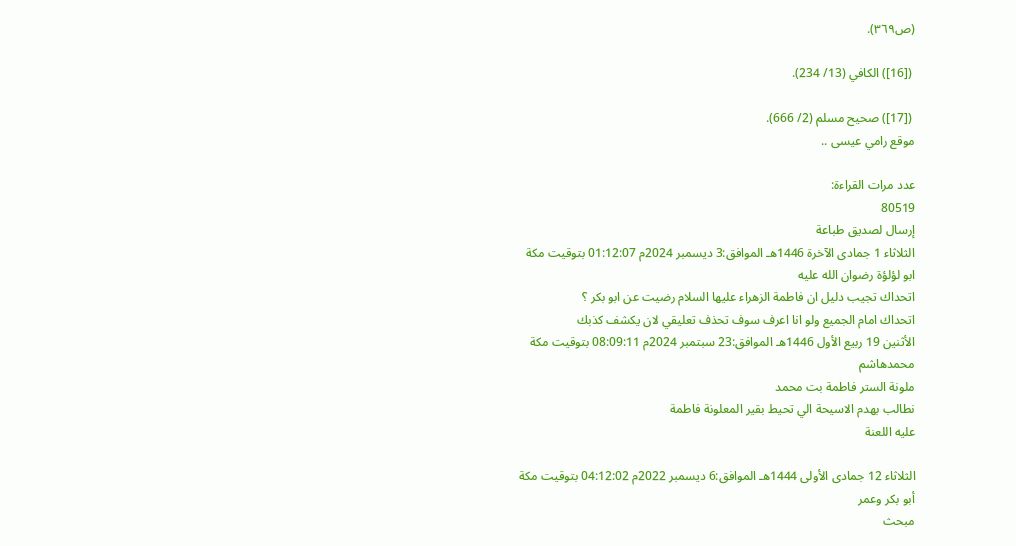(ص٣٦٩).

 ([16]) الكافي (13/ 234).

 ([17]) صحيح مسلم (2/ 666).
موقع رامي عيسى ..

عدد مرات القراءة:
80519
إرسال لصديق طباعة
الثلاثاء 1 جمادى الآخرة 1446هـ الموافق:3 ديسمبر 2024م 01:12:07 بتوقيت مكة
ابو لؤلؤة رضوان الله عليه
اتحداك تجيب دليل ان فاطمة الزهراء عليها السلام رضيت عن ابو بكر ؟
اتحداك امام الجميع ولو انا اعرف سوف تحذف تعليقي لان يكشف كذبك
الأثنين 19 ربيع الأول 1446هـ الموافق:23 سبتمبر 2024م 08:09:11 بتوقيت مكة
محمدهاشم
ملونة الستر فاطمة بت محمد
نطالب بهدم الاسيحة الي تحيط بقير المعلونة فاطمة
عليه اللعنة

الثلاثاء 12 جمادى الأولى 1444هـ الموافق:6 ديسمبر 2022م 04:12:02 بتوقيت مكة
أبو بكر وعمر
مبحث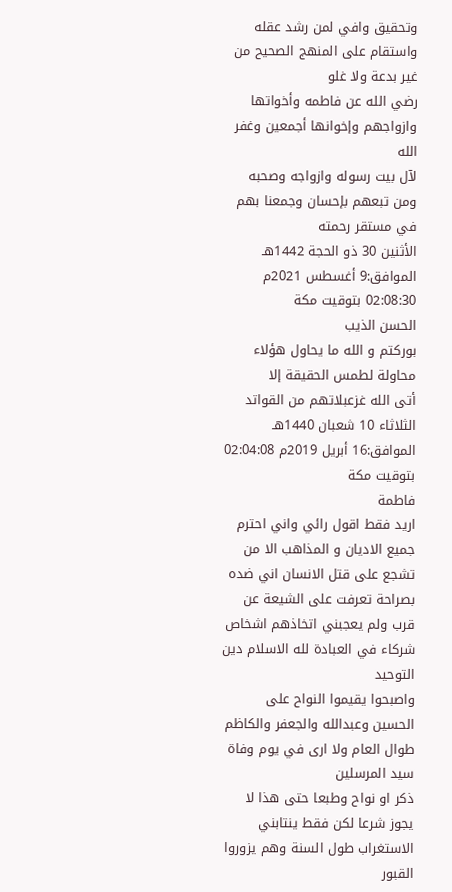وتحقيق وافي لمن رشد عقله واستقام على المنهج الصحيح من غير بدعة ولا غلو
رضي الله عن فاطمه وأخواتها وازواجهم وإخوانها أجمعين وغفر الله
لآل بيت رسوله وازواجه وصحبه ومن تبعهم بإحسان وجمعنا بهم في مستقر رحمته
الأثنين 30 ذو الحجة 1442هـ الموافق:9 أغسطس 2021م 02:08:30 بتوقيت مكة
الحسن الذيب
بوركتم و الله ما يحاول هؤلاء محاولة لطمس الحقيقة إلا
أتى الله غزعبلاتهم من القواتد
الثلاثاء 10 شعبان 1440هـ الموافق:16 أبريل 2019م 02:04:08 بتوقيت مكة
فاطمة
اريد فقط اقول رائي واني احترم جميع الاديان و المذاهب الا من تشجع على قتل الانسان اني ضده
بصراحة تعرفت على الشيعة عن قرب ولم يعجبني اتخاذهم اشخاص شركاء في العبادة لله الاسلام دين التوحيد
واصبحوا يقيموا النواح على الحسين وعبدالله والجعفر والكاظم طوال العام ولا ارى في يوم وفاة سيد المرسلين
ذكر او نواح وطبعا حتى هذا لا يجوز شرعا لكن فقط ينتابني الاستغراب طول السنة وهم يزوروا القبور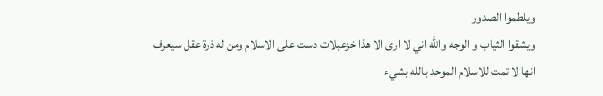ويلطموا الصدور
ويشقوا الثياب و الوجه والله اني لا ارى الا هذا خزعبلات دست على الاسلام ومن له ذرة عقل سيعرف انها لا تمت للاسلام الموحد بالله بشيء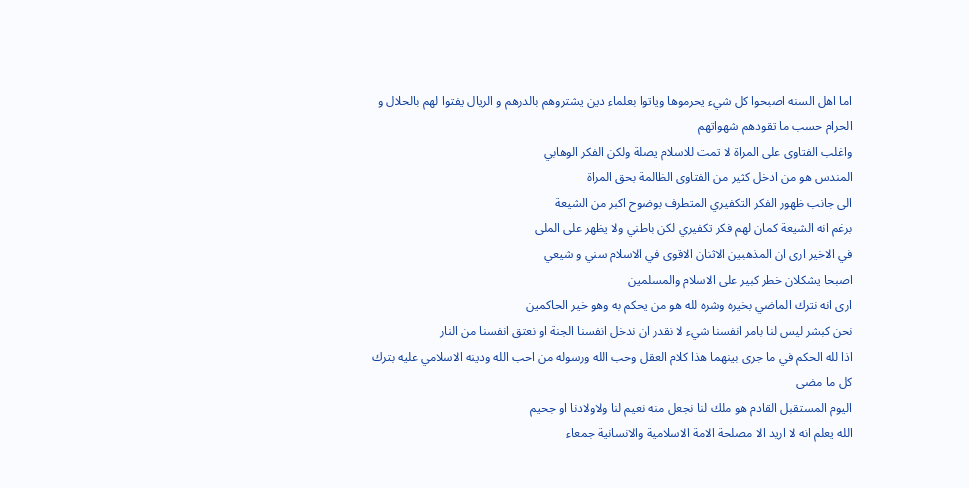اما اهل السنه اصبحوا كل شيء يحرموها وياتوا بعلماء دين يشتروهم بالدرهم و الريال يفتوا لهم بالحلال و الحرام حسب ما تقودهم شهواتهم
واغلب الفتاوى على المراة لا تمت للاسلام يصلة ولكن الفكر الوهابي
المندس هو من ادخل كثير من الفتاوى الظالمة بحق المراة
الى جانب ظهور الفكر التكفيري المتطرف بوضوح اكبر من الشيعة
برغم انه الشيعة كمان لهم فكر تكفيري لكن باطني ولا يظهر على الملى
في الاخير ارى ان المذهبين الاثنان الاقوى في الاسلام سني و شيعي
اصبحا يشكلان خطر كبير على الاسلام والمسلمين
ارى انه نترك الماضي بخيره وشره لله هو من يحكم به وهو خير الحاكمين
نحن كبشر ليس لنا بامر انفسنا شيء لا نقدر ان ندخل انفسنا الجنة او نعتق انفسنا من النار
اذا لله الحكم في ما جرى بينهما هذا كلام العقل وحب الله ورسوله من احب الله ودينه الاسلامي عليه بترك كل ما مضى
اليوم المستقبل القادم هو ملك لنا نجعل منه نعيم لنا ولاولادنا او جحيم
الله يعلم انه لا اريد الا مصلحة الامة الاسلامية والانسانية جمعاء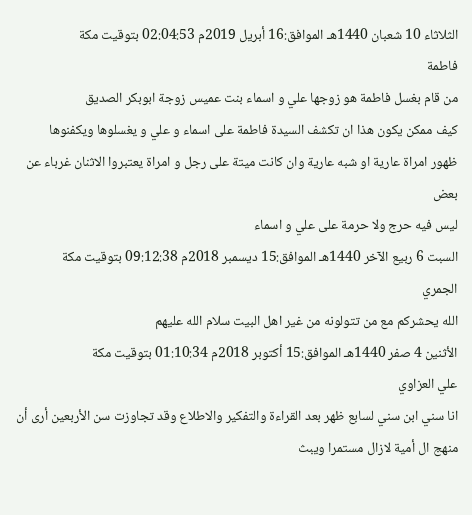الثلاثاء 10 شعبان 1440هـ الموافق:16 أبريل 2019م 02:04:53 بتوقيت مكة
فاطمة
من قام بغسل فاطمة هو زوجها علي و اسماء بنت عميس زوجة ابوبكر الصديق
كيف ممكن يكون هذا ان تكشف السيدة فاطمة على اسماء و علي و يغسلوها ويكفنوها
ظهور امراة عارية او شبه عارية وان كانت ميتة على رجل و امراة يعتبروا الاثنان غرباء عن بعض
ليس فيه حرج ولا حرمة على علي و اسماء
السبت 6 ربيع الآخر 1440هـ الموافق:15 ديسمبر 2018م 09:12:38 بتوقيت مكة
الجمري
الله يحشركم مع من تتولونه من غير اهل البيت سلام الله عليهم
الأثنين 4 صفر 1440هـ الموافق:15 أكتوبر 2018م 01:10:34 بتوقيت مكة
علي العزاوي
انا سني ابن سني لسابع ظهر بعد القراءة والتفكير والاطلاع وقد تجاوزت سن الأربعين أرى أن منهج ال أمية لازال مستمرا ويبث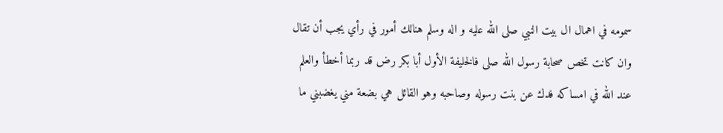سمومه في اهمال ال بيت النبي صلى الله عليه و اله وسلم هنالك أمور في رأي يجب أن تقال وان كانت تخص صحابة رسول الله صلى فالخليفة الأول أبا بكر رض قد ربما أخطأ والعلم عند الله في امساكه فدك عن بنت رسوله وصاحبه وهو القائل هي بضعة مني يغضبني ما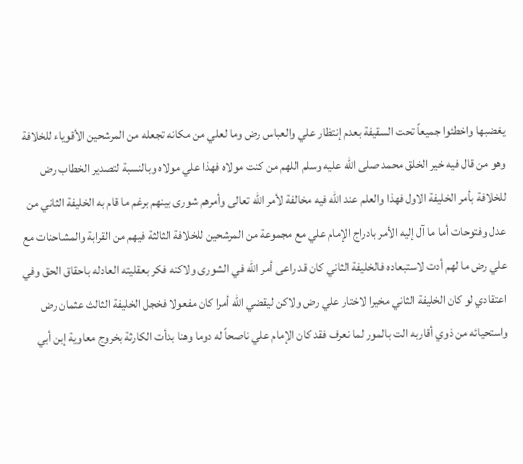يغضبها واخطئوا جميعاً تحت السقيفة بعدم إنتظار علي والعباس رض وما لعلي من مكانه تجعله من المرشحين الأقوياء للخلافة وهو من قال فيه خير الخلق محمد صلى الله عليه وسلم اللهم من كنت مولاه فهذا علي مولاه وبالنسبة لتصدير الخطاب رض للخلافة بأمر الخليفة الاول فهذا والعلم عند الله فيه مخالفة لأمر الله تعالى وأمرهم شورى بينهم برغم ما قام به الخليفة الثاني من عدل وفتوحات أما ما آل إليه الأمر بادراج الإمام علي مع مجموعة من المرشحين للخلافة الثالثة فيهم من القرابة والمشاحنات مع علي رض ما لهم أدت لاستبعاده فالخليفة الثاني كان قد راعى أمر الله في الشورى ولاكنه فكر بعقليته العادله باحقاق الحق وفي اعتقادي لو كان الخليفة الثاني مخيرا لاختار علي رض ولاكن ليقضي الله أمرا كان مفعولا فخجل الخليفة الثالث عثمان رض واستحيائه من ذوي أقاربه الت بالمور لما نعرف فقد كان الإمام علي ناصحاً له دوما وهنا بدأت الكارثة بخروج معاوية إبن أبي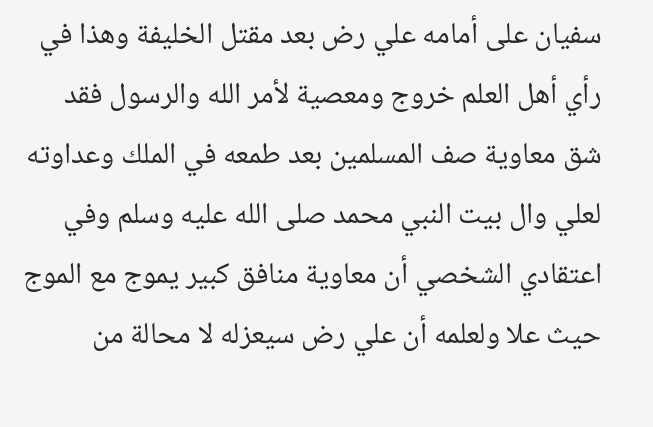سفيان على أمامه علي رض بعد مقتل الخليفة وهذا في رأي أهل العلم خروج ومعصية لأمر الله والرسول فقد شق معاوية صف المسلمين بعد طمعه في الملك وعداوته لعلي وال بيت النبي محمد صلى الله عليه وسلم وفي اعتقادي الشخصي أن معاوية منافق كبير يموج مع الموج حيث علا ولعلمه أن علي رض سيعزله لا محالة من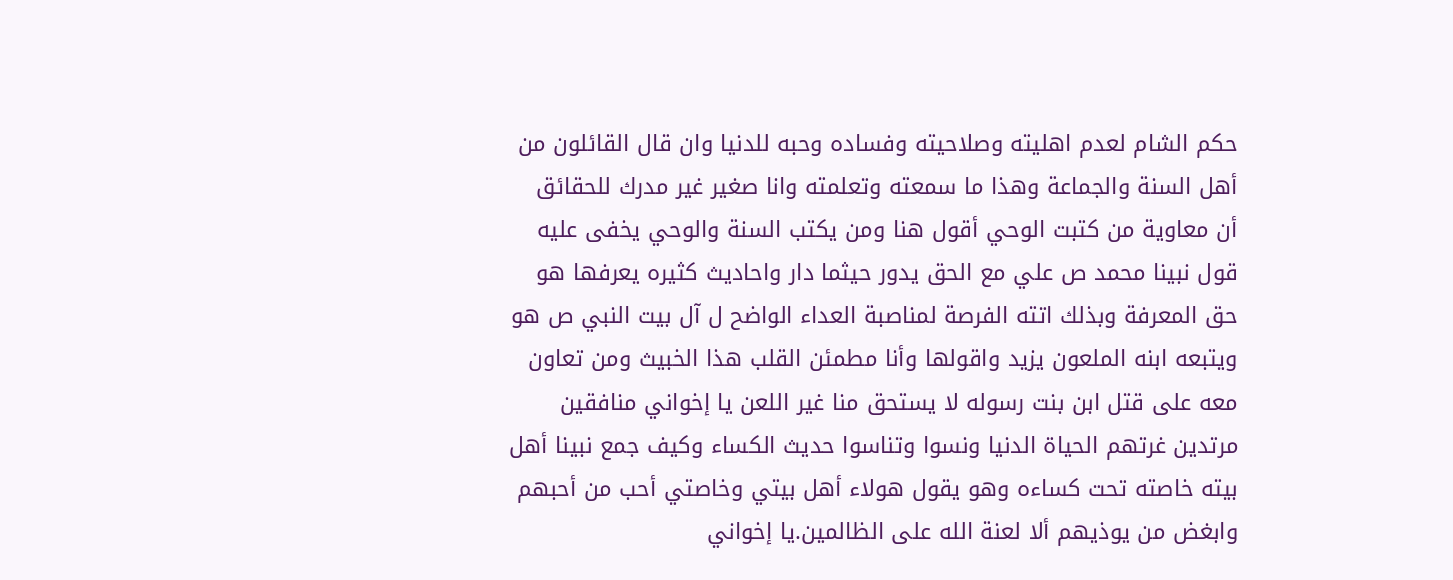حكم الشام لعدم اهليته وصلاحيته وفساده وحبه للدنيا وان قال القائلون من أهل السنة والجماعة وهذا ما سمعته وتعلمته وانا صغير غير مدرك للحقائق أن معاوية من كتبت الوحي أقول هنا ومن يكتب السنة والوحي يخفى عليه قول نبينا محمد ص علي مع الحق يدور حيثما دار واحاديث كثيره يعرفها هو حق المعرفة وبذلك اتته الفرصة لمناصبة العداء الواضح ل آل بيت النبي ص هو ويتبعه ابنه الملعون يزيد واقولها وأنا مطمئن القلب هذا الخبيث ومن تعاون معه على قتل ابن بنت رسوله لا يستحق منا غير اللعن يا إخواني منافقين مرتدين غرتهم الحياة الدنيا ونسوا وتناسوا حديث الكساء وكيف جمع نبينا أهل بيته خاصته تحت كساءه وهو يقول هولاء أهل بيتي وخاصتي أحب من أحبهم وابغض من يوذيهم ألا لعنة الله على الظالمين.يا إخواني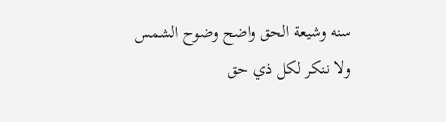سنه وشيعة الحق واضح وضوح الشمس ولا ننكر لكل ذي حق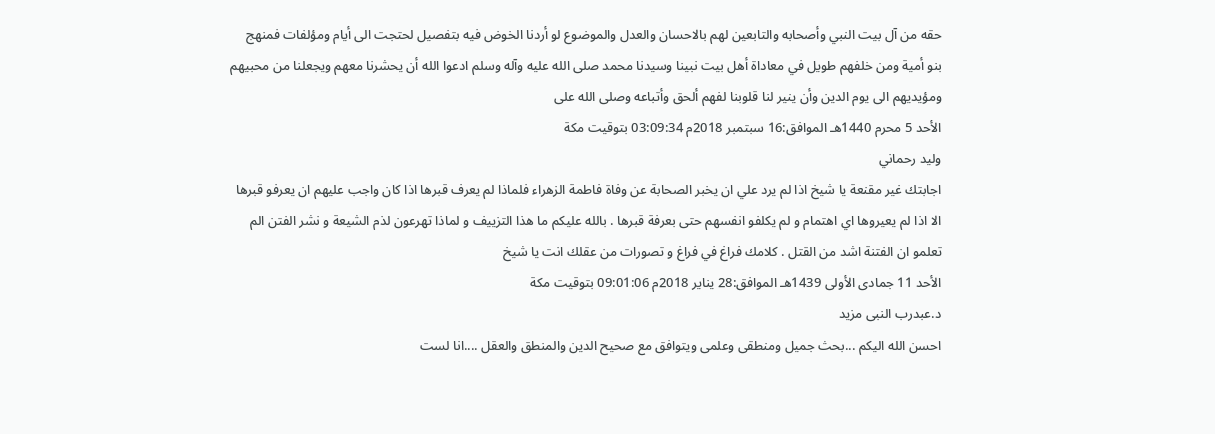حقه من آل بيت النبي وأصحابه والتابعين لهم بالاحسان والعدل والموضوع لو أردنا الخوض فيه بتفصيل لحتجت الى أيام ومؤلفات فمنهج بنو أمية ومن خلفهم طويل في معاداة أهل بيت نبينا وسيدنا محمد صلى الله عليه وآله وسلم ادعوا الله أن يحشرنا معهم ويجعلنا من محبيهم ومؤيديهم الى يوم الدين وأن ينير لنا قلوبنا لفهم ألحق وأتباعه وصلى الله على
الأحد 5 محرم 1440هـ الموافق:16 سبتمبر 2018م 03:09:34 بتوقيت مكة
وليد رحماني
اجابتك غير مقنعة يا شيخ اذا لم يرد علي ان يخبر الصحابة عن وفاة فاطمة الزهراء فلماذا لم يعرف قبرها اذا كان واجب عليهم ان يعرفو قبرها الا اذا لم يعيروها اي اهتمام و لم يكلفو انفسهم حتى بعرفة قبرها . بالله عليكم ما هذا التزييف و لماذا تهرعون لذم الشيعة و نشر الفتن الم تعلمو ان الفتنة اشد من القتل . كلامك فراغ في فراغ و تصورات من عقلك انت يا شيخ
الأحد 11 جمادى الأولى 1439هـ الموافق:28 يناير 2018م 09:01:06 بتوقيت مكة
د.عبدرب النبى مزيد
احسن الله اليكم ...بحث جميل ومنطقى وعلمى ويتوافق مع صحيح الدين والمنطق والعقل ....انا لست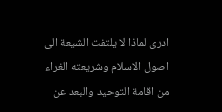ادرى لماذا لا يلتفت الشيعة الى اصول الاسلام وشريعته الغراء من اقامة التوحيد والبعد عن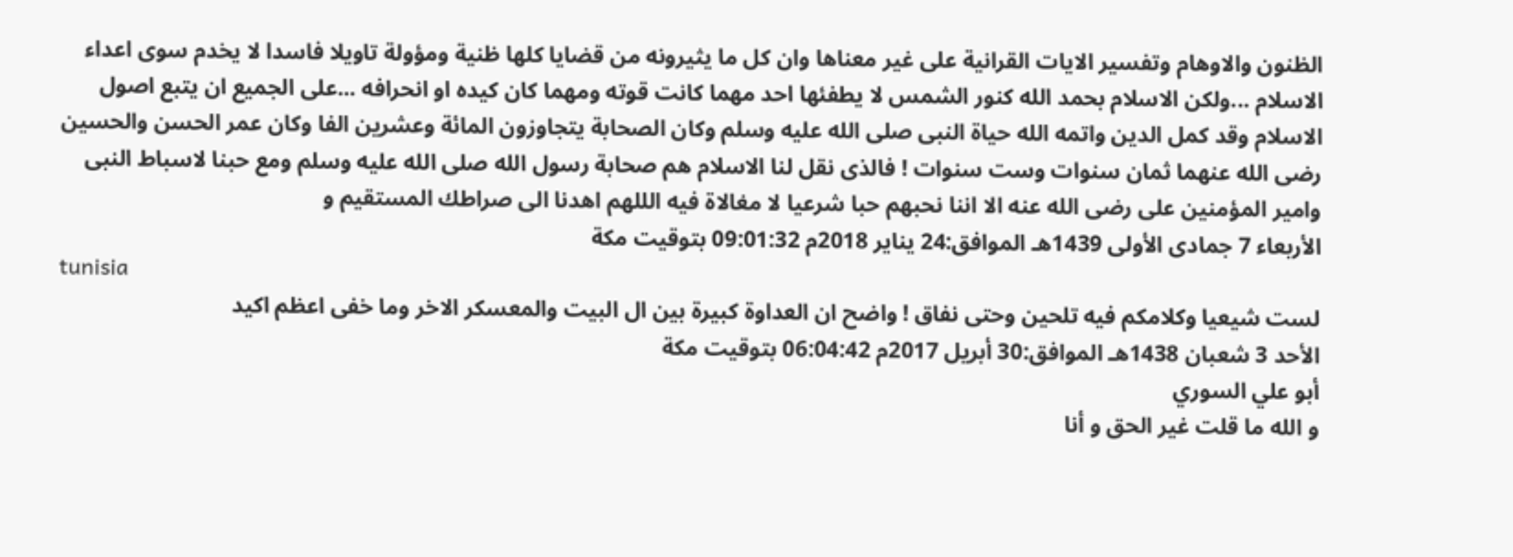الظنون والاوهام وتفسير الايات القرانية على غير معناها وان كل ما يثيرونه من قضايا كلها ظنية ومؤولة تاويلا فاسدا لا يخدم سوى اعداء الاسلام ...ولكن الاسلام بحمد الله كنور الشمس لا يطفئها احد مهما كانت قوته ومهما كان كيده او انحرافه ...على الجميع ان يتبع اصول الاسلام وقد كمل الدين واتمه الله حياة النبى صلى الله عليه وسلم وكان الصحابة يتجاوزون المائة وعشرين الفا وكان عمر الحسن والحسين رضى الله عنهما ثمان سنوات وست سنوات ! فالذى نقل لنا الاسلام هم صحابة رسول الله صلى الله عليه وسلم ومع حبنا لاسباط النبى وامير المؤمنين على رضى الله عنه الا اننا نحبهم حبا شرعيا لا مغالاة فيه الللهم اهدنا الى صراطك المستقيم و
الأربعاء 7 جمادى الأولى 1439هـ الموافق:24 يناير 2018م 09:01:32 بتوقيت مكة
tunisia
لست شيعيا وكلامكم فيه تلحين وحتى نفاق ! واضح ان العداوة كبيرة بين ال البيت والمعسكر الاخر وما خفى اعظم اكيد
الأحد 3 شعبان 1438هـ الموافق:30 أبريل 2017م 06:04:42 بتوقيت مكة
أبو علي السوري
و الله ما قلت غير الحق و أنا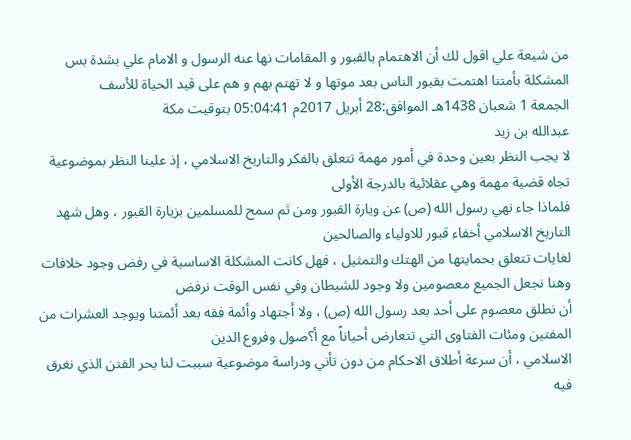من شيعة علي اقول لك أن الاهتمام بالقبور و المقامات نها عنه الرسول و الامام علي بشدة بس المشكلة بأمتنا اهتمت بقبور الناس بعد موتها و لا تهتم بهم و هم على قيد الحياة للأسف
الجمعة 1 شعبان 1438هـ الموافق:28 أبريل 2017م 05:04:41 بتوقيت مكة
عبدالله بن زيد
لا يجب النظر بعين وحدة في أمور مهمة تتعلق بالفكر والتاريخ الاسلامي ، إذ علينا النظر بموضوعية تجاه قضية مهمة وهي عقلائية بالدرجة الأولى
فلماذا جاء نهي رسول الله (ص) عن ويارة القبور ومن ثم سمح للمسلمين بزيارة القبور ، وهل شهد التاريخ الاسلامي أخفاء قبور للاولياء والصالحين
لغايات تتعلق بحمايتها من الهتك والتمثيل ، فهل كانت المشكلة الاساسية في رفض وجود خلافات وهنا نجعل الجميع معصومين ولا وجود للشيطان وفي نفس الوقت نرفض
أن نطلق معصوم على أحد بعد رسول الله (ص) ، ولا أجتهاد وأئمة فقه بعد أئمتنا ويوجد العشرات من المفتين ومئات الفتاوى التي تتعارض أحياناً مع أ؟صول وفروع الدين
الاسلامي ، أن سرعة أطلاق الاحكام من دون تأني ودراسة موضوعية سببت لنا بحر الفتن الذي نغرق فيه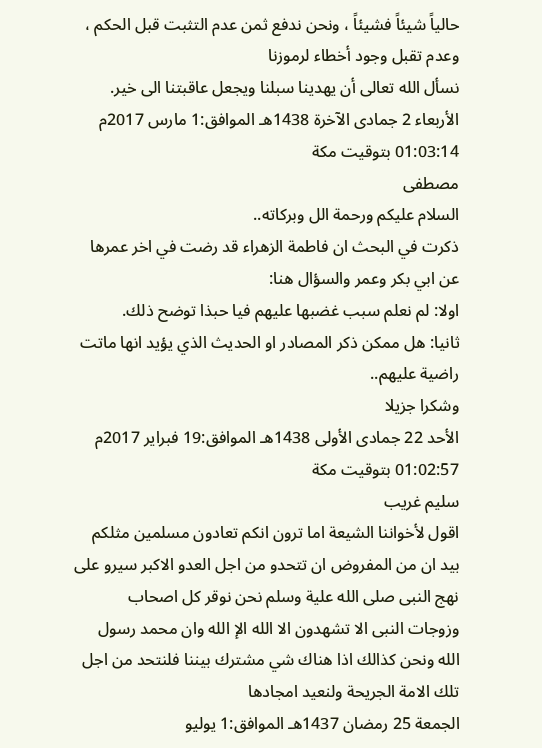حالياً شيئاً فشيئاً ، ونحن ندفع ثمن عدم التثبت قبل الحكم ، وعدم تقبل وجود أخطاء لرموزنا
نسأل الله تعالى أن يهدينا سبلنا ويجعل عاقبتنا الى خير.
الأربعاء 2 جمادى الآخرة 1438هـ الموافق:1 مارس 2017م 01:03:14 بتوقيت مكة
مصطفى
السلام عليكم ورحمة الل وبركاته..
ذكرت في البحث ان فاطمة الزهراء قد رضت في اخر عمرها عن ابي بكر وعمر والسؤال هنا:
اولا: لم نعلم سبب غضبها عليهم فيا حبذا توضح ذلك.
ثانيا: هل ممكن ذكر المصادر او الحديث الذي يؤيد انها ماتت راضية عليهم..
وشكرا جزيلا
الأحد 22 جمادى الأولى 1438هـ الموافق:19 فبراير 2017م 01:02:57 بتوقيت مكة
سليم غريب
اقول لأخواننا الشيعة اما ترون انكم تعادون مسلمين مثلكم بيد ان من المفروض ان تتحدو من اجل العدو الاكبر سيرو على نهج النبى صلى الله علية وسلم نحن نوقر كل اصحاب وزوجات النبى الا تشهدون الا الله الإ الله وان محمد رسول الله ونحن كذالك اذا هناك شي مشترك بيننا فلنتحد من اجل تلك الامة الجريحة ولنعيد امجادها
الجمعة 25 رمضان 1437هـ الموافق:1 يوليو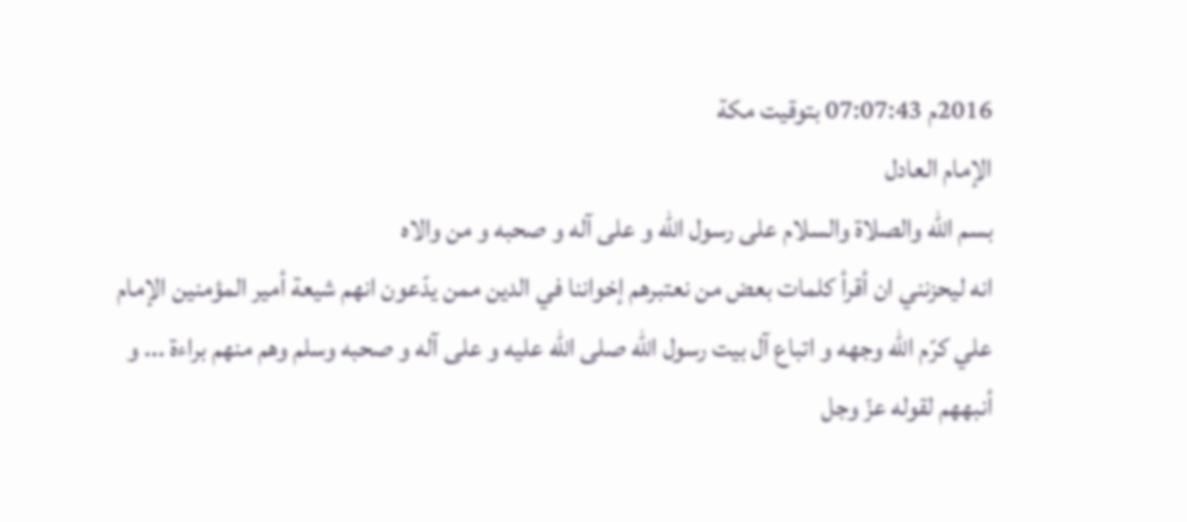2016م 07:07:43 بتوقيت مكة
الإمام العادل
بسم الله والصلاة والسلام على رسول الله و على آله و صحبه و من والاه
انه ليحزنني ان أقرأ كلمات بعض من نعتبرهم إخواننا في الدين ممن يدّعون انهم شيعة أمير المؤمنين الإمام علي كرّم الله وجهه و اتباع آل بيت رسول الله صلى الله عليه و على آله و صحبه وسلم وهم منهم براءة ... و أنبههم لقوله عزّ وجل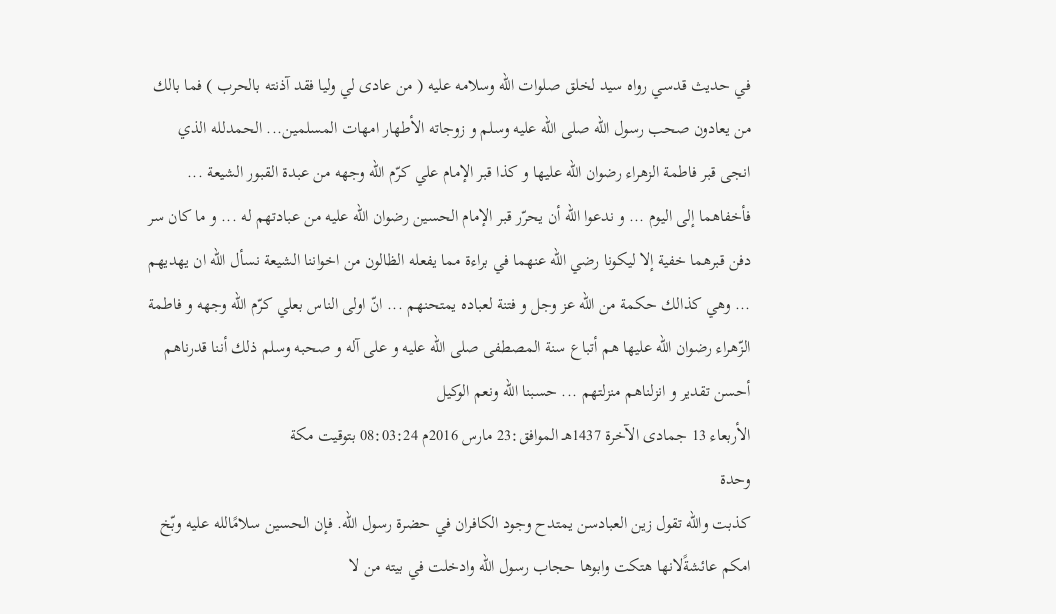في حديث قدسي رواه سيد لخلق صلوات الله وسلامه عليه ( من عادى لي وليا فقد آذنته بالحرب ) فما بالك من يعادون صحب رسول الله صلى الله عليه وسلم و زوجاته الأطهار امهات المسلمين... الحمدلله الذي انجى قبر فاطمة الزهراء رضوان الله عليها و كذا قبر الإمام علي كرّم الله وجهه من عبدة القبور الشيعة ... فأخفاهما إلى اليوم ... و ندعوا الله أن يحرّر قبر الإمام الحسين رضوان الله عليه من عبادتهم له ... و ما كان سر دفن قبرهما خفية إلا ليكونا رضي الله عنهما في براءة مما يفعله الظالون من اخواننا الشيعة نسأل الله ان يهديهم ... وهي كذالك حكمة من الله عز وجل و فتنة لعباده يمتحنهم ... انّ اولى الناس بعلي كرّم الله وجهه و فاطمة الزّهراء رضوان الله عليها هم أتباع سنة المصطفى صلى الله عليه و على آله و صحبه وسلم ذلك أننا قدرناهم أحسن تقدير و انزلناهم منزلتهم ... حسبنا الله ونعم الوكيل
الأربعاء 13 جمادى الآخرة 1437هـ الموافق:23 مارس 2016م 08:03:24 بتوقيت مكة
وحدة
كذبت والله تقول زين العبادسن يمتدح وجود الكافران في حضرة رسول الله. فإن الحسين سلامًالله عليه وبّخ امكم عائشةًلانها هتكت وابوها حجاب رسول الله وادخلت في بيته من لا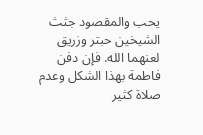يحب والمقصود جثث الشيخين حبتر وزريق لعنهما الله. فإن دفن فاطمة بهذا الشكل وعدم صلاة كثير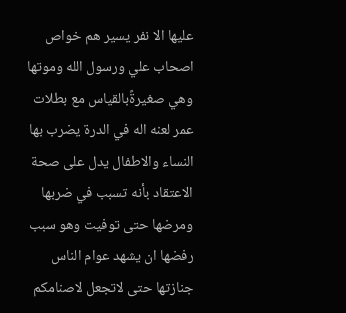عليها الا نفر يسير هم خواص اصحاب علي ورسول الله وموتها وهي صغيرةًبالقياس مع بطلات عمر لعنه اله في الدرة يضرب بها النساء والاطفال يدل على صحة الاعتقاد بأنه تسبب في ضربها ومرضها حتى توفيت وهو سبب رفضها ان يشهد عوام الناس جنازتها حتى لاتجعل لاصنامكم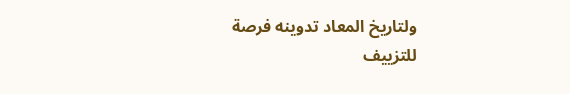ولتاريخ المعاد تدوينه فرصة للتزييف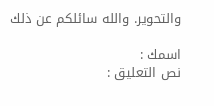والتحوير. والله سائلكم عن ذلك

اسمك :
نص التعليق :